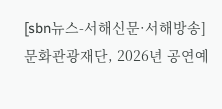[sbn뉴스-서해신문·서해방송] 문화관광재단, 2026년 공연예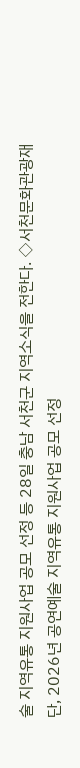술 지역유통 지원사업 공모 선정 등 28일 충남 서천군 지역소식을 전한다. ◇서천문화관광재단, 2026년 공연예술 지역유통 지원사업 공모 선정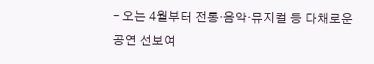– 오는 4월부터 전통·음악·뮤지컬 등 다채로운 공연 선보여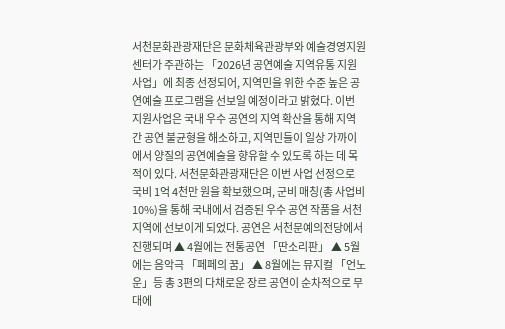서천문화관광재단은 문화체육관광부와 예술경영지원센터가 주관하는 「2026년 공연예술 지역유통 지원사업」에 최종 선정되어, 지역민을 위한 수준 높은 공연예술 프로그램을 선보일 예정이라고 밝혔다. 이번 지원사업은 국내 우수 공연의 지역 확산을 통해 지역 간 공연 불균형을 해소하고, 지역민들이 일상 가까이에서 양질의 공연예술을 향유할 수 있도록 하는 데 목적이 있다. 서천문화관광재단은 이번 사업 선정으로 국비 1억 4천만 원을 확보했으며, 군비 매칭(총 사업비 10%)을 통해 국내에서 검증된 우수 공연 작품을 서천 지역에 선보이게 되었다. 공연은 서천문예의전당에서 진행되며 ▲ 4월에는 전통공연 「딴소리판」 ▲ 5월에는 음악극 「페페의 꿈」 ▲ 8월에는 뮤지컬 「언노운」등 총 3편의 다채로운 장르 공연이 순차적으로 무대에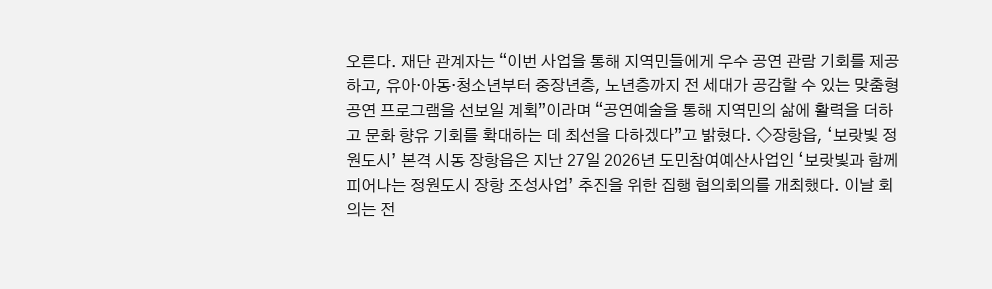오른다. 재단 관계자는 “이번 사업을 통해 지역민들에게 우수 공연 관람 기회를 제공하고, 유아·아동·청소년부터 중장년층, 노년층까지 전 세대가 공감할 수 있는 맞춤형 공연 프로그램을 선보일 계획”이라며 “공연예술을 통해 지역민의 삶에 활력을 더하고 문화 향유 기회를 확대하는 데 최선을 다하겠다”고 밝혔다. ◇장항읍, ‘보랏빛 정원도시’ 본격 시동 장항읍은 지난 27일 2026년 도민참여예산사업인 ‘보랏빛과 함께 피어나는 정원도시 장항 조성사업’ 추진을 위한 집행 협의회의를 개최했다. 이날 회의는 전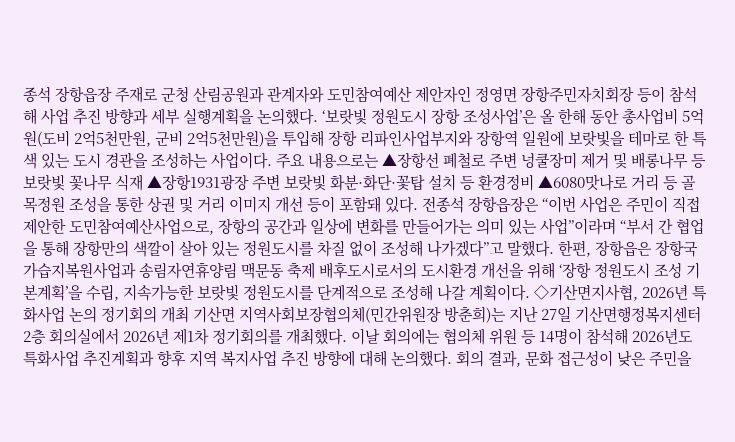종석 장항읍장 주재로 군청 산림공원과 관계자와 도민참여예산 제안자인 정영면 장항주민자치회장 등이 참석해 사업 추진 방향과 세부 실행계획을 논의했다. ‘보랏빛 정원도시 장항 조성사업’은 올 한해 동안 총사업비 5억원(도비 2억5천만원, 군비 2억5천만원)을 투입해 장항 리파인사업부지와 장항역 일원에 보랏빛을 테마로 한 특색 있는 도시 경관을 조성하는 사업이다. 주요 내용으로는 ▲장항선 폐철로 주변 넝쿨장미 제거 및 배롱나무 등 보랏빛 꽃나무 식재 ▲장항1931광장 주변 보랏빛 화분·화단·꽃탑 설치 등 환경정비 ▲6080맛나로 거리 등 골목정원 조성을 통한 상권 및 거리 이미지 개선 등이 포함돼 있다. 전종석 장항읍장은 “이번 사업은 주민이 직접 제안한 도민참여예산사업으로, 장항의 공간과 일상에 변화를 만들어가는 의미 있는 사업”이라며 “부서 간 협업을 통해 장항만의 색깔이 살아 있는 정원도시를 차질 없이 조성해 나가겠다”고 말했다. 한편, 장항읍은 장항국가습지복원사업과 송림자연휴양림 맥문동 축제 배후도시로서의 도시환경 개선을 위해 ‘장항 정원도시 조성 기본계획’을 수립, 지속가능한 보랏빛 정원도시를 단계적으로 조성해 나갈 계획이다. ◇기산면지사협, 2026년 특화사업 논의 정기회의 개최 기산면 지역사회보장협의체(민간위원장 방춘희)는 지난 27일 기산면행정복지센터 2층 회의실에서 2026년 제1차 정기회의를 개최했다. 이날 회의에는 협의체 위원 등 14명이 참석해 2026년도 특화사업 추진계획과 향후 지역 복지사업 추진 방향에 대해 논의했다. 회의 결과, 문화 접근성이 낮은 주민을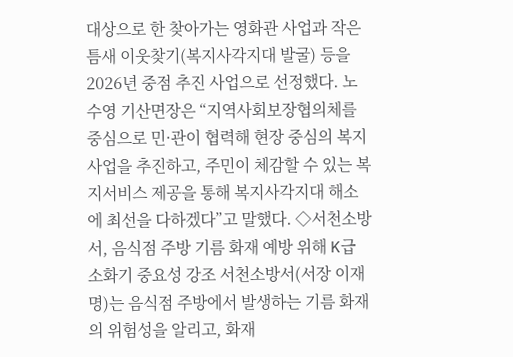대상으로 한 찾아가는 영화관 사업과 작은틈새 이웃찾기(복지사각지대 발굴) 등을 2026년 중점 추진 사업으로 선정했다. 노수영 기산면장은 “지역사회보장협의체를 중심으로 민·관이 협력해 현장 중심의 복지사업을 추진하고, 주민이 체감할 수 있는 복지서비스 제공을 통해 복지사각지대 해소에 최선을 다하겠다”고 말했다. ◇서천소방서, 음식점 주방 기름 화재 예방 위해 K급 소화기 중요성 강조 서천소방서(서장 이재명)는 음식점 주방에서 발생하는 기름 화재의 위험성을 알리고, 화재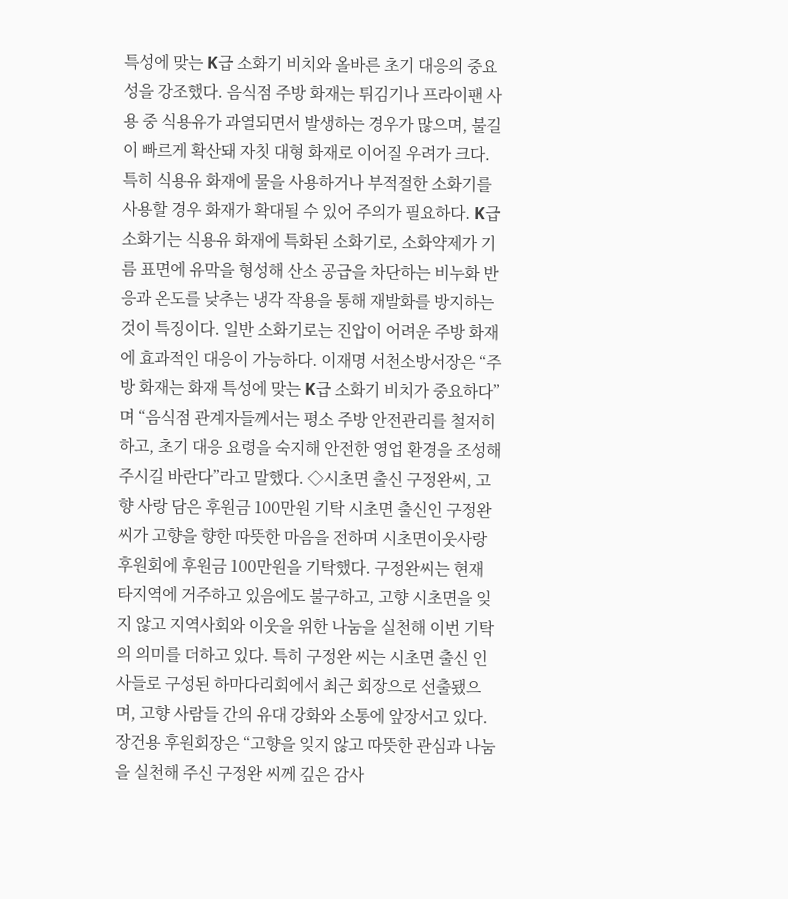특성에 맞는 K급 소화기 비치와 올바른 초기 대응의 중요성을 강조했다. 음식점 주방 화재는 튀김기나 프라이팬 사용 중 식용유가 과열되면서 발생하는 경우가 많으며, 불길이 빠르게 확산돼 자칫 대형 화재로 이어질 우려가 크다. 특히 식용유 화재에 물을 사용하거나 부적절한 소화기를 사용할 경우 화재가 확대될 수 있어 주의가 필요하다. K급 소화기는 식용유 화재에 특화된 소화기로, 소화약제가 기름 표면에 유막을 형성해 산소 공급을 차단하는 비누화 반응과 온도를 낮추는 냉각 작용을 통해 재발화를 방지하는 것이 특징이다. 일반 소화기로는 진압이 어려운 주방 화재에 효과적인 대응이 가능하다. 이재명 서천소방서장은 “주방 화재는 화재 특성에 맞는 K급 소화기 비치가 중요하다”며 “음식점 관계자들께서는 평소 주방 안전관리를 철저히 하고, 초기 대응 요령을 숙지해 안전한 영업 환경을 조성해 주시길 바란다”라고 말했다. ◇시초면 출신 구정완씨, 고향 사랑 담은 후원금 100만원 기탁 시초면 출신인 구정완 씨가 고향을 향한 따뜻한 마음을 전하며 시초면이웃사랑후원회에 후원금 100만원을 기탁했다. 구정완씨는 현재 타지역에 거주하고 있음에도 불구하고, 고향 시초면을 잊지 않고 지역사회와 이웃을 위한 나눔을 실천해 이번 기탁의 의미를 더하고 있다. 특히 구정완 씨는 시초면 출신 인사들로 구성된 하마다리회에서 최근 회장으로 선출됐으며, 고향 사람들 간의 유대 강화와 소통에 앞장서고 있다. 장건용 후원회장은 “고향을 잊지 않고 따뜻한 관심과 나눔을 실천해 주신 구정완 씨께 깊은 감사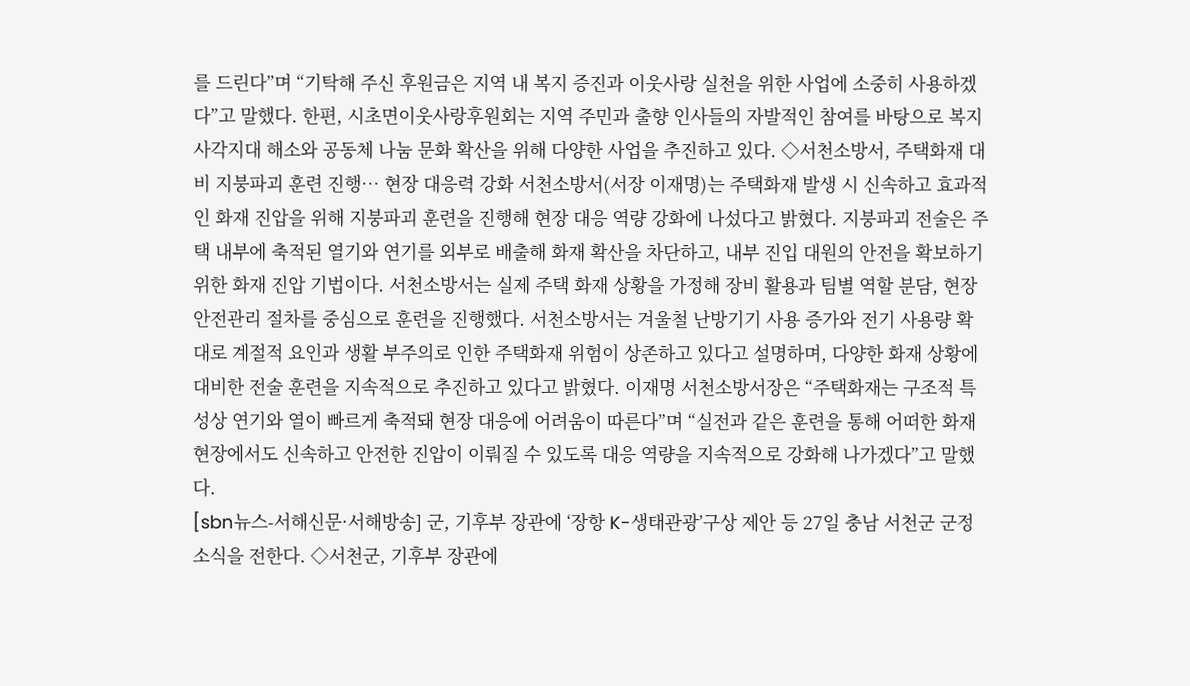를 드린다”며 “기탁해 주신 후원금은 지역 내 복지 증진과 이웃사랑 실천을 위한 사업에 소중히 사용하겠다”고 말했다. 한편, 시초면이웃사랑후원회는 지역 주민과 출향 인사들의 자발적인 참여를 바탕으로 복지 사각지대 해소와 공동체 나눔 문화 확산을 위해 다양한 사업을 추진하고 있다. ◇서천소방서, 주택화재 대비 지붕파괴 훈련 진행… 현장 대응력 강화 서천소방서(서장 이재명)는 주택화재 발생 시 신속하고 효과적인 화재 진압을 위해 지붕파괴 훈련을 진행해 현장 대응 역량 강화에 나섰다고 밝혔다. 지붕파괴 전술은 주택 내부에 축적된 열기와 연기를 외부로 배출해 화재 확산을 차단하고, 내부 진입 대원의 안전을 확보하기 위한 화재 진압 기법이다. 서천소방서는 실제 주택 화재 상황을 가정해 장비 활용과 팀별 역할 분담, 현장 안전관리 절차를 중심으로 훈련을 진행했다. 서천소방서는 겨울철 난방기기 사용 증가와 전기 사용량 확대로 계절적 요인과 생활 부주의로 인한 주택화재 위험이 상존하고 있다고 설명하며, 다양한 화재 상황에 대비한 전술 훈련을 지속적으로 추진하고 있다고 밝혔다. 이재명 서천소방서장은 “주택화재는 구조적 특성상 연기와 열이 빠르게 축적돼 현장 대응에 어려움이 따른다”며 “실전과 같은 훈련을 통해 어떠한 화재 현장에서도 신속하고 안전한 진압이 이뤄질 수 있도록 대응 역량을 지속적으로 강화해 나가겠다”고 말했다.
[sbn뉴스-서해신문·서해방송] 군, 기후부 장관에 ‘장항 K-생태관광’구상 제안 등 27일 충남 서천군 군정소식을 전한다. ◇서천군, 기후부 장관에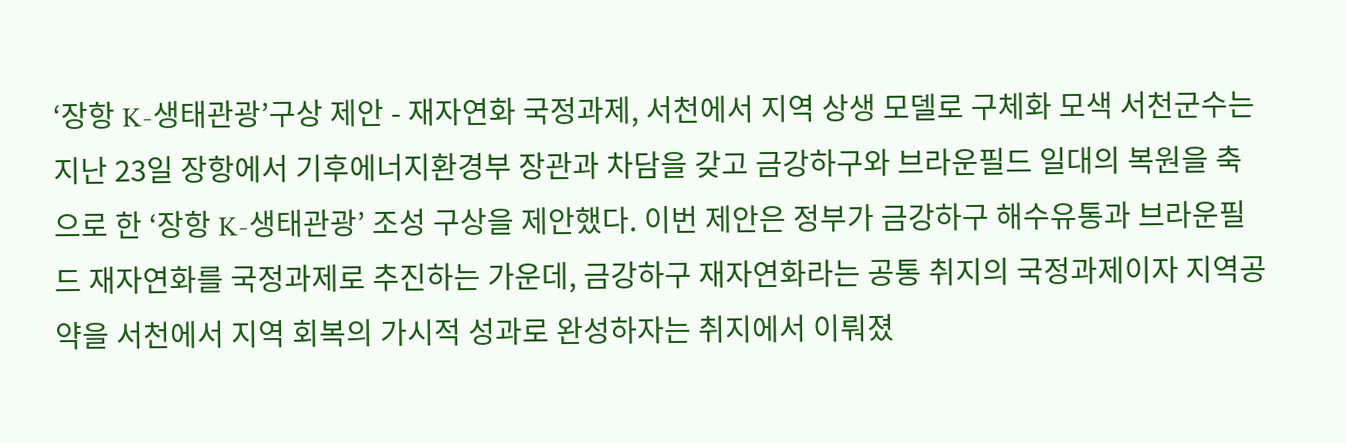‘장항 K-생태관광’구상 제안 - 재자연화 국정과제, 서천에서 지역 상생 모델로 구체화 모색 서천군수는 지난 23일 장항에서 기후에너지환경부 장관과 차담을 갖고 금강하구와 브라운필드 일대의 복원을 축으로 한 ‘장항 K-생태관광’ 조성 구상을 제안했다. 이번 제안은 정부가 금강하구 해수유통과 브라운필드 재자연화를 국정과제로 추진하는 가운데, 금강하구 재자연화라는 공통 취지의 국정과제이자 지역공약을 서천에서 지역 회복의 가시적 성과로 완성하자는 취지에서 이뤄졌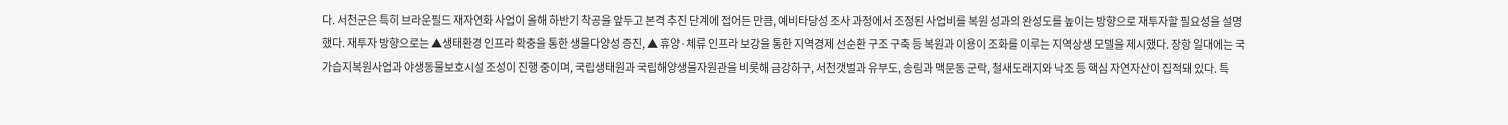다. 서천군은 특히 브라운필드 재자연화 사업이 올해 하반기 착공을 앞두고 본격 추진 단계에 접어든 만큼, 예비타당성 조사 과정에서 조정된 사업비를 복원 성과의 완성도를 높이는 방향으로 재투자할 필요성을 설명했다. 재투자 방향으로는 ▲생태환경 인프라 확충을 통한 생물다양성 증진, ▲ 휴양·체류 인프라 보강을 통한 지역경제 선순환 구조 구축 등 복원과 이용이 조화를 이루는 지역상생 모델을 제시했다. 장항 일대에는 국가습지복원사업과 야생동물보호시설 조성이 진행 중이며, 국립생태원과 국립해양생물자원관을 비롯해 금강하구, 서천갯벌과 유부도, 송림과 맥문동 군락, 철새도래지와 낙조 등 핵심 자연자산이 집적돼 있다. 특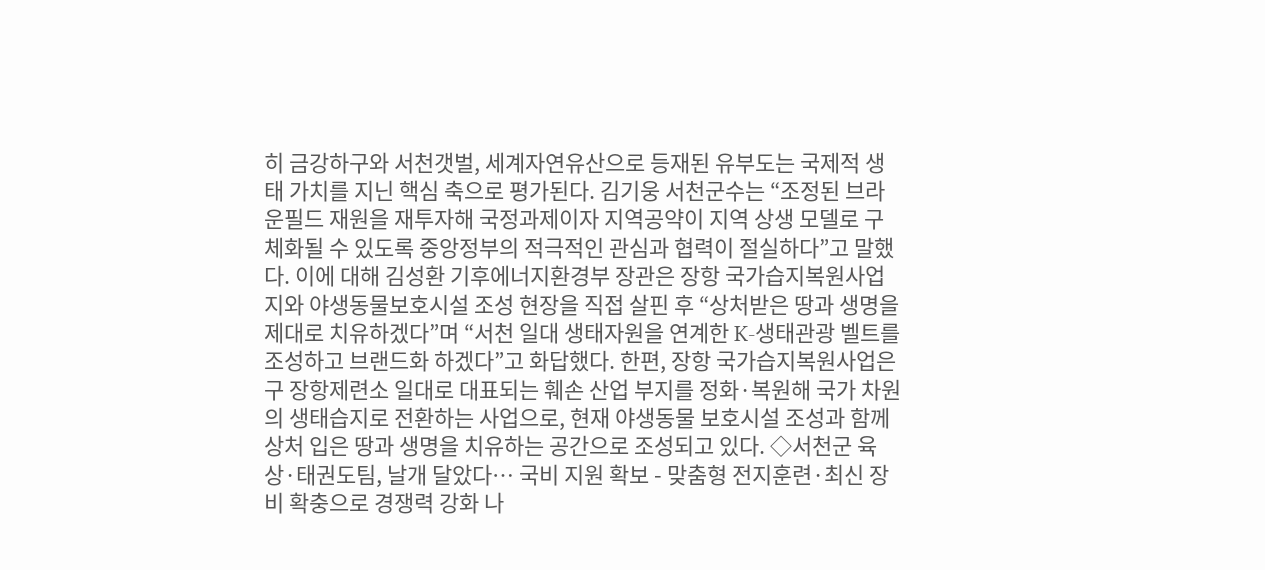히 금강하구와 서천갯벌, 세계자연유산으로 등재된 유부도는 국제적 생태 가치를 지닌 핵심 축으로 평가된다. 김기웅 서천군수는 “조정된 브라운필드 재원을 재투자해 국정과제이자 지역공약이 지역 상생 모델로 구체화될 수 있도록 중앙정부의 적극적인 관심과 협력이 절실하다”고 말했다. 이에 대해 김성환 기후에너지환경부 장관은 장항 국가습지복원사업지와 야생동물보호시설 조성 현장을 직접 살핀 후 “상처받은 땅과 생명을 제대로 치유하겠다”며 “서천 일대 생태자원을 연계한 K-생태관광 벨트를 조성하고 브랜드화 하겠다”고 화답했다. 한편, 장항 국가습지복원사업은 구 장항제련소 일대로 대표되는 훼손 산업 부지를 정화·복원해 국가 차원의 생태습지로 전환하는 사업으로, 현재 야생동물 보호시설 조성과 함께 상처 입은 땅과 생명을 치유하는 공간으로 조성되고 있다. ◇서천군 육상·태권도팀, 날개 달았다… 국비 지원 확보 - 맞춤형 전지훈련·최신 장비 확충으로 경쟁력 강화 나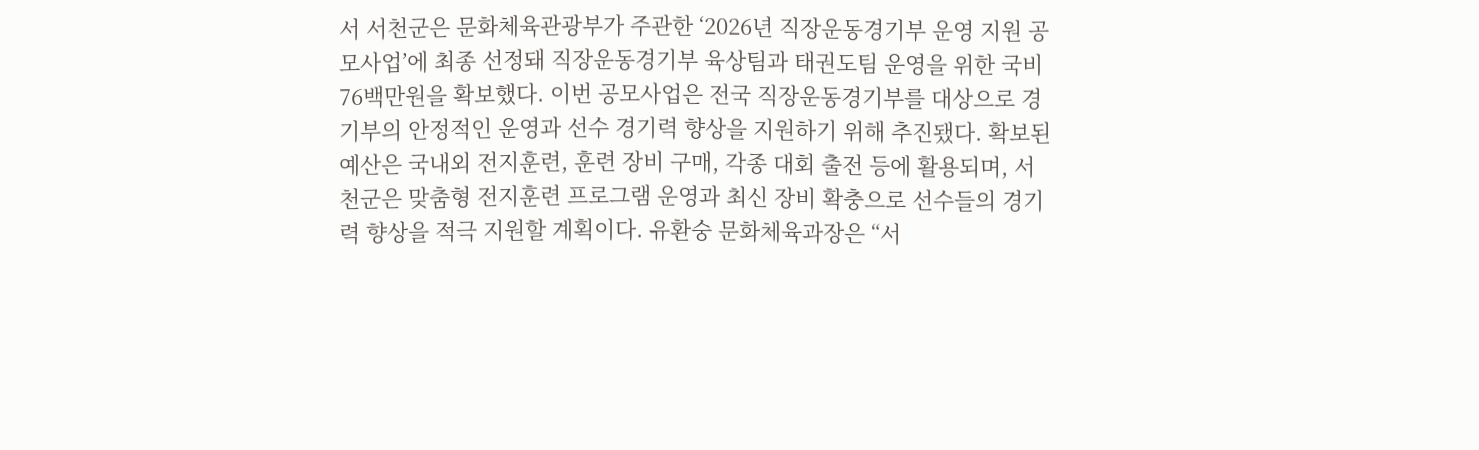서 서천군은 문화체육관광부가 주관한 ‘2026년 직장운동경기부 운영 지원 공모사업’에 최종 선정돼 직장운동경기부 육상팀과 태권도팀 운영을 위한 국비 76백만원을 확보했다. 이번 공모사업은 전국 직장운동경기부를 대상으로 경기부의 안정적인 운영과 선수 경기력 향상을 지원하기 위해 추진됐다. 확보된 예산은 국내외 전지훈련, 훈련 장비 구매, 각종 대회 출전 등에 활용되며, 서천군은 맞춤형 전지훈련 프로그램 운영과 최신 장비 확충으로 선수들의 경기력 향상을 적극 지원할 계획이다. 유환숭 문화체육과장은 “서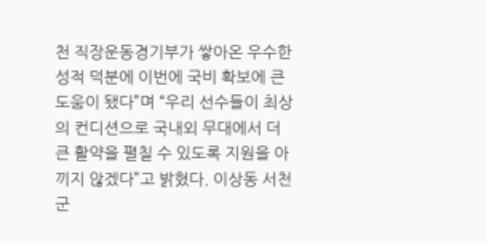천 직장운동경기부가 쌓아온 우수한 성적 덕분에 이번에 국비 확보에 큰 도움이 됐다”며 “우리 선수들이 최상의 컨디션으로 국내외 무대에서 더 큰 활약을 펼칠 수 있도록 지원을 아끼지 않겠다”고 밝혔다. 이상동 서천군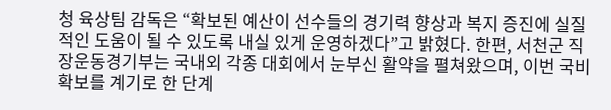청 육상팀 감독은 “확보된 예산이 선수들의 경기력 향상과 복지 증진에 실질적인 도움이 될 수 있도록 내실 있게 운영하겠다”고 밝혔다. 한편, 서천군 직장운동경기부는 국내외 각종 대회에서 눈부신 활약을 펼쳐왔으며, 이번 국비 확보를 계기로 한 단계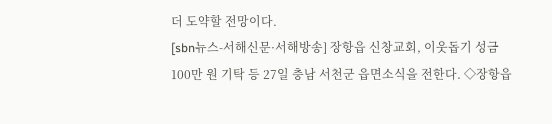더 도약할 전망이다.
[sbn뉴스-서해신문·서해방송] 장항읍 신창교회, 이웃돕기 성금 100만 원 기탁 등 27일 충남 서천군 읍면소식을 전한다. ◇장항읍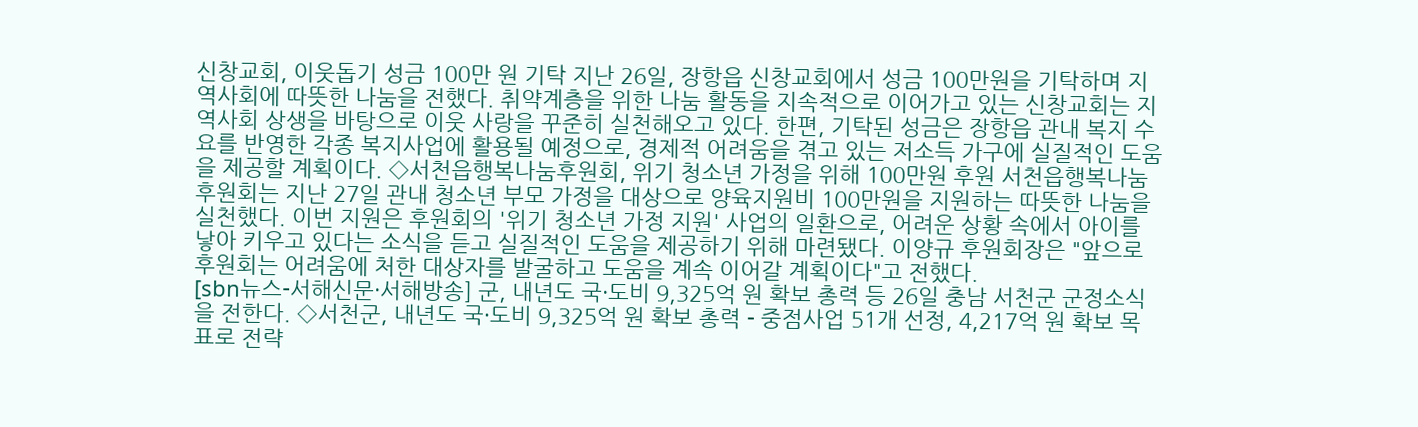신창교회, 이웃돕기 성금 100만 원 기탁 지난 26일, 장항읍 신창교회에서 성금 100만원을 기탁하며 지역사회에 따뜻한 나눔을 전했다. 취약계층을 위한 나눔 활동을 지속적으로 이어가고 있는 신창교회는 지역사회 상생을 바탕으로 이웃 사랑을 꾸준히 실천해오고 있다. 한편, 기탁된 성금은 장항읍 관내 복지 수요를 반영한 각종 복지사업에 활용될 예정으로, 경제적 어려움을 겪고 있는 저소득 가구에 실질적인 도움을 제공할 계획이다. ◇서천읍행복나눔후원회, 위기 청소년 가정을 위해 100만원 후원 서천읍행복나눔후원회는 지난 27일 관내 청소년 부모 가정을 대상으로 양육지원비 100만원을 지원하는 따뜻한 나눔을 실천했다. 이번 지원은 후원회의 '위기 청소년 가정 지원' 사업의 일환으로, 어려운 상황 속에서 아이를 낳아 키우고 있다는 소식을 듣고 실질적인 도움을 제공하기 위해 마련됐다. 이양규 후원회장은 "앞으로 후원회는 어려움에 처한 대상자를 발굴하고 도움을 계속 이어갈 계획이다"고 전했다.
[sbn뉴스-서해신문·서해방송] 군, 내년도 국·도비 9,325억 원 확보 총력 등 26일 충남 서천군 군정소식을 전한다. ◇서천군, 내년도 국·도비 9,325억 원 확보 총력 - 중점사업 51개 선정, 4,217억 원 확보 목표로 전략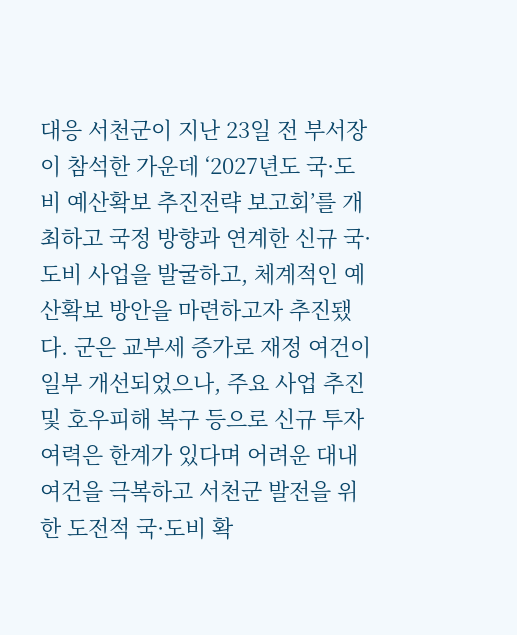대응 서천군이 지난 23일 전 부서장이 참석한 가운데 ‘2027년도 국·도비 예산확보 추진전략 보고회’를 개최하고 국정 방향과 연계한 신규 국·도비 사업을 발굴하고, 체계적인 예산확보 방안을 마련하고자 추진됐다. 군은 교부세 증가로 재정 여건이 일부 개선되었으나, 주요 사업 추진 및 호우피해 복구 등으로 신규 투자여력은 한계가 있다며 어려운 대내 여건을 극복하고 서천군 발전을 위한 도전적 국·도비 확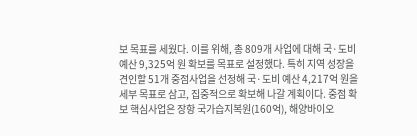보 목표를 세웠다. 이를 위해, 총 809개 사업에 대해 국·도비 예산 9,325억 원 확보를 목표로 설정했다. 특히 지역 성장을 견인할 51개 중점사업을 선정해 국·도비 예산 4,217억 원을 세부 목표로 삼고, 집중적으로 확보해 나갈 계획이다. 중점 확보 핵심사업은 장항 국가습지복원(160억), 해양바이오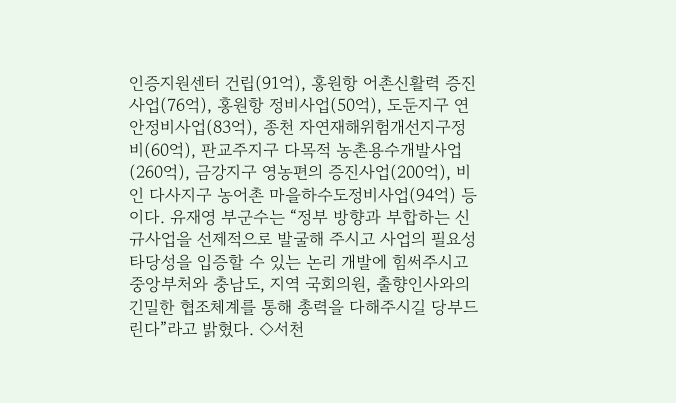인증지원센터 건립(91억), 홍원항 어촌신활력 증진사업(76억), 홍원항 정비사업(50억), 도둔지구 연안정비사업(83억), 종천 자연재해위험개선지구정비(60억), 판교주지구 다목적 농촌용수개발사업(260억), 금강지구 영농편의 증진사업(200억), 비인 다사지구 농어촌 마을하수도정비사업(94억) 등이다. 유재영 부군수는 “정부 방향과 부합하는 신규사업을 선제적으로 발굴해 주시고 사업의 필요성 타당성을 입증할 수 있는 논리 개발에 힘써주시고 중앙부처와 충남도, 지역 국회의원, 출향인사와의 긴밀한 협조체계를 통해 총력을 다해주시길 당부드린다”라고 밝혔다. ◇서천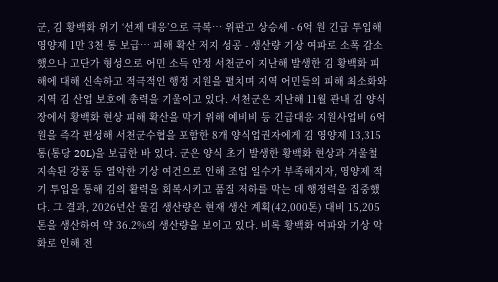군, 김 황백화 위기 ‘선제 대응’으로 극복… 위판고 상승세 - 6억 원 긴급 투입해 영양제 1만 3천 통 보급… 피해 확산 저지 성공 - 생산량 기상 여파로 소폭 감소했으나 고단가 형성으로 어민 소득 안정 서천군이 지난해 발생한 김 황백화 피해에 대해 신속하고 적극적인 행정 지원을 펼치며 지역 어민들의 피해 최소화와 지역 김 산업 보호에 총력을 기울이고 있다. 서천군은 지난해 11월 관내 김 양식장에서 황백화 현상 피해 확산을 막기 위해 예비비 등 긴급대응 지원사업비 6억원을 즉각 편성해 서천군수협을 포함한 8개 양식업권자에게 김 영양제 13,315통(통당 20L)을 보급한 바 있다. 군은 양식 초기 발생한 황백화 현상과 겨울철 지속된 강풍 등 열악한 기상 여건으로 인해 조업 일수가 부족해지자, 영양제 적기 투입을 통해 김의 활력을 회복시키고 품질 저하를 막는 데 행정력을 집중했다. 그 결과, 2026년산 물김 생산량은 현재 생산 계획(42,000톤) 대비 15,205톤을 생산하여 약 36.2%의 생산량을 보이고 있다. 비록 황백화 여파와 기상 악화로 인해 전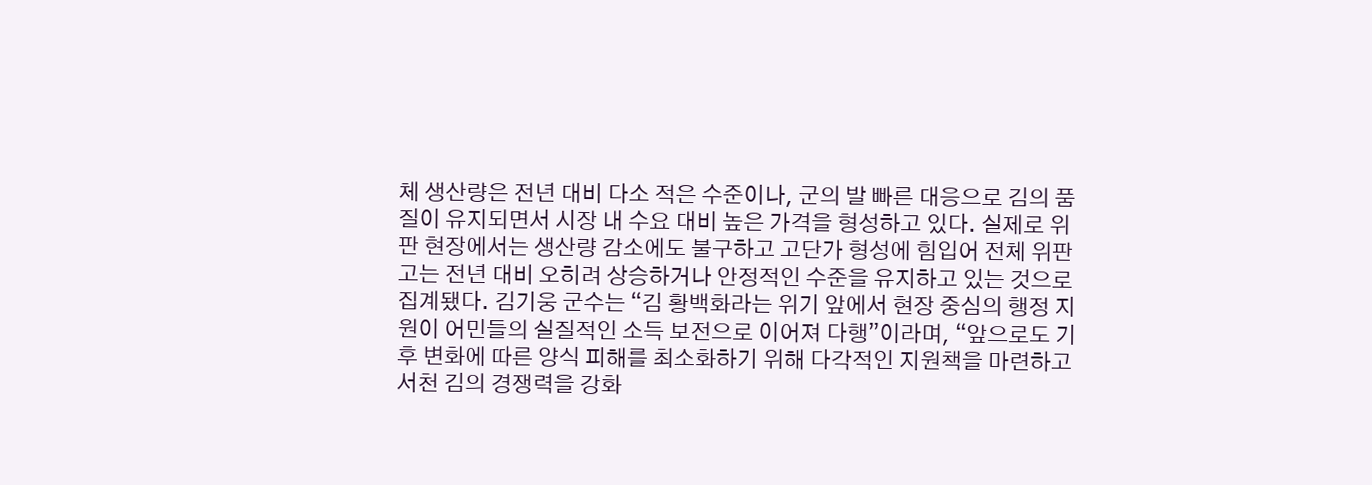체 생산량은 전년 대비 다소 적은 수준이나, 군의 발 빠른 대응으로 김의 품질이 유지되면서 시장 내 수요 대비 높은 가격을 형성하고 있다. 실제로 위판 현장에서는 생산량 감소에도 불구하고 고단가 형성에 힘입어 전체 위판고는 전년 대비 오히려 상승하거나 안정적인 수준을 유지하고 있는 것으로 집계됐다. 김기웅 군수는 “김 황백화라는 위기 앞에서 현장 중심의 행정 지원이 어민들의 실질적인 소득 보전으로 이어져 다행”이라며, “앞으로도 기후 변화에 따른 양식 피해를 최소화하기 위해 다각적인 지원책을 마련하고 서천 김의 경쟁력을 강화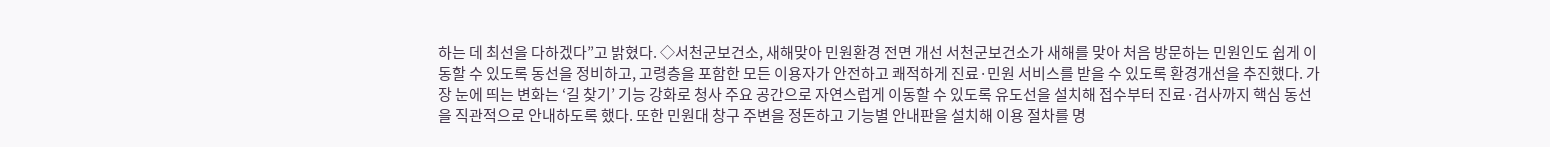하는 데 최선을 다하겠다”고 밝혔다. ◇서천군보건소, 새해맞아 민원환경 전면 개선 서천군보건소가 새해를 맞아 처음 방문하는 민원인도 쉽게 이동할 수 있도록 동선을 정비하고, 고령층을 포함한 모든 이용자가 안전하고 쾌적하게 진료·민원 서비스를 받을 수 있도록 환경개선을 추진했다. 가장 눈에 띄는 변화는 ‘길 찾기’ 기능 강화로 청사 주요 공간으로 자연스럽게 이동할 수 있도록 유도선을 설치해 접수부터 진료·검사까지 핵심 동선을 직관적으로 안내하도록 했다. 또한 민원대 창구 주변을 정돈하고 기능별 안내판을 설치해 이용 절차를 명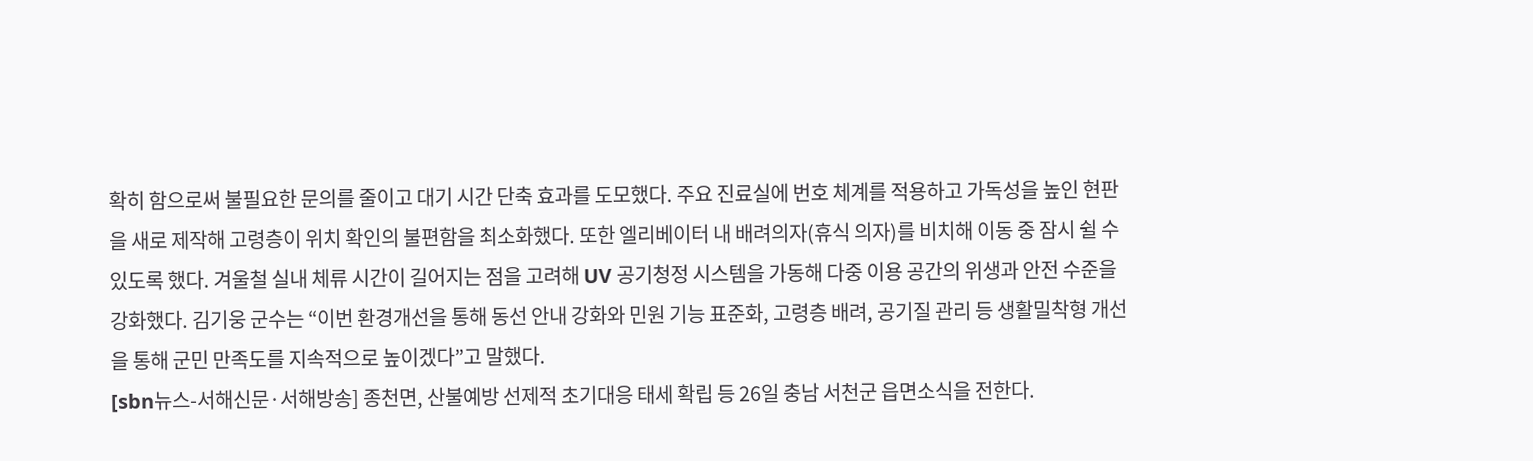확히 함으로써 불필요한 문의를 줄이고 대기 시간 단축 효과를 도모했다. 주요 진료실에 번호 체계를 적용하고 가독성을 높인 현판을 새로 제작해 고령층이 위치 확인의 불편함을 최소화했다. 또한 엘리베이터 내 배려의자(휴식 의자)를 비치해 이동 중 잠시 쉴 수 있도록 했다. 겨울철 실내 체류 시간이 길어지는 점을 고려해 UV 공기청정 시스템을 가동해 다중 이용 공간의 위생과 안전 수준을 강화했다. 김기웅 군수는 “이번 환경개선을 통해 동선 안내 강화와 민원 기능 표준화, 고령층 배려, 공기질 관리 등 생활밀착형 개선을 통해 군민 만족도를 지속적으로 높이겠다”고 말했다.
[sbn뉴스-서해신문·서해방송] 종천면, 산불예방 선제적 초기대응 태세 확립 등 26일 충남 서천군 읍면소식을 전한다.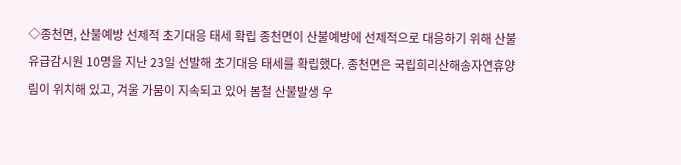◇종천면, 산불예방 선제적 초기대응 태세 확립 종천면이 산불예방에 선제적으로 대응하기 위해 산불유급감시원 10명을 지난 23일 선발해 초기대응 태세를 확립했다. 종천면은 국립희리산해송자연휴양림이 위치해 있고, 겨울 가뭄이 지속되고 있어 봄철 산불발생 우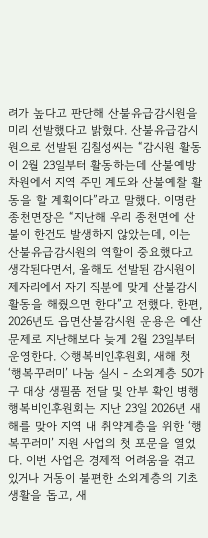려가 높다고 판단해 산불유급감시원을 미리 선발했다고 밝혔다. 산불유급감시원으로 선발된 김칠성씨는 “감시원 활동이 2월 23일부터 활동하는데 산불예방 차원에서 지역 주민 계도와 산불예찰 활동을 할 계획이다”라고 말했다. 이명란 종천면장은 “지난해 우리 종천면에 산불이 한건도 발생하지 않았는데, 이는 산불유급감시원의 역할이 중요했다고 생각된다면서, 올해도 선발된 감시원이 제자리에서 자기 직분에 맞게 산불감시 활동을 해줬으면 한다”고 전했다. 한편, 2026년도 읍면산불감시원 운용은 예산문제로 지난해보다 늦게 2월 23일부터 운영한다. ◇행복비인후원회, 새해 첫 ‘행복꾸러미’ 나눔 실시 - 소외계층 50가구 대상 생필품 전달 및 안부 확인 병행 행복비인후원회는 지난 23일 2026년 새해를 맞아 지역 내 취약계층을 위한 ‘행복꾸러미’ 지원 사업의 첫 포문을 열었다. 이번 사업은 경제적 어려움을 겪고 있거나 거동이 불편한 소외계층의 기초 생활을 돕고, 새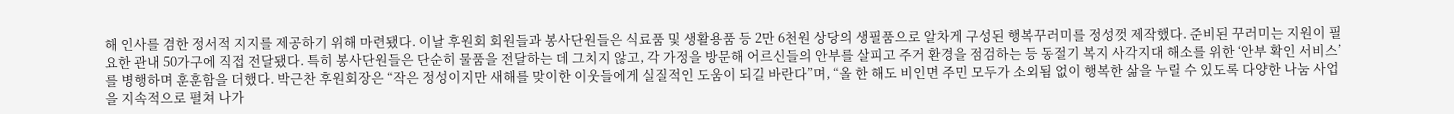해 인사를 겸한 정서적 지지를 제공하기 위해 마련됐다. 이날 후원회 회원들과 봉사단원들은 식료품 및 생활용품 등 2만 6천원 상당의 생필품으로 알차게 구성된 행복꾸러미를 정성껏 제작했다. 준비된 꾸러미는 지원이 필요한 관내 50가구에 직접 전달됐다. 특히 봉사단원들은 단순히 물품을 전달하는 데 그치지 않고, 각 가정을 방문해 어르신들의 안부를 살피고 주거 환경을 점검하는 등 동절기 복지 사각지대 해소를 위한 ‘안부 확인 서비스’를 병행하며 훈훈함을 더했다. 박근찬 후원회장은 “작은 정성이지만 새해를 맞이한 이웃들에게 실질적인 도움이 되길 바란다”며, “올 한 해도 비인면 주민 모두가 소외됨 없이 행복한 삶을 누릴 수 있도록 다양한 나눔 사업을 지속적으로 펼쳐 나가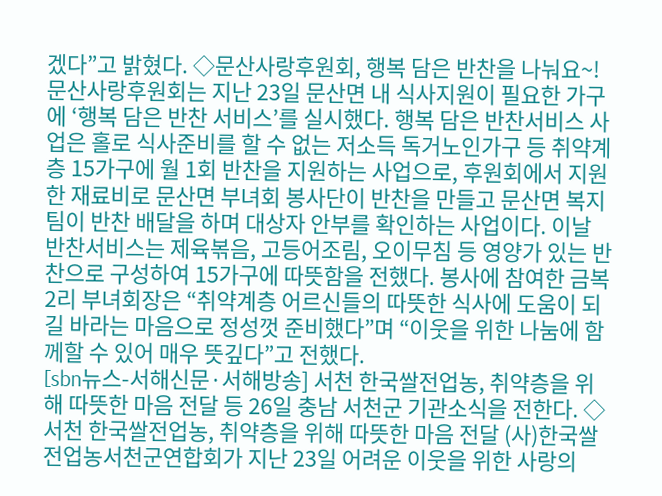겠다”고 밝혔다. ◇문산사랑후원회, 행복 담은 반찬을 나눠요~! 문산사랑후원회는 지난 23일 문산면 내 식사지원이 필요한 가구에 ‘행복 담은 반찬 서비스’를 실시했다. 행복 담은 반찬서비스 사업은 홀로 식사준비를 할 수 없는 저소득 독거노인가구 등 취약계층 15가구에 월 1회 반찬을 지원하는 사업으로, 후원회에서 지원한 재료비로 문산면 부녀회 봉사단이 반찬을 만들고 문산면 복지팀이 반찬 배달을 하며 대상자 안부를 확인하는 사업이다. 이날 반찬서비스는 제육볶음, 고등어조림, 오이무침 등 영양가 있는 반찬으로 구성하여 15가구에 따뜻함을 전했다. 봉사에 참여한 금복2리 부녀회장은 “취약계층 어르신들의 따뜻한 식사에 도움이 되길 바라는 마음으로 정성껏 준비했다”며 “이웃을 위한 나눔에 함께할 수 있어 매우 뜻깊다”고 전했다.
[sbn뉴스-서해신문·서해방송] 서천 한국쌀전업농, 취약층을 위해 따뜻한 마음 전달 등 26일 충남 서천군 기관소식을 전한다. ◇서천 한국쌀전업농, 취약층을 위해 따뜻한 마음 전달 (사)한국쌀전업농서천군연합회가 지난 23일 어려운 이웃을 위한 사랑의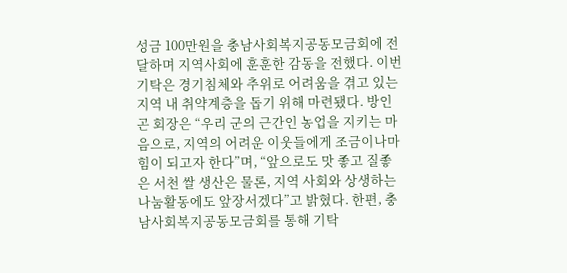성금 100만원을 충남사회복지공동모금회에 전달하며 지역사회에 훈훈한 감동을 전했다. 이번 기탁은 경기침체와 추위로 어려움을 겪고 있는 지역 내 취약계층을 돕기 위해 마련됐다. 방인곤 회장은 “우리 군의 근간인 농업을 지키는 마음으로, 지역의 어려운 이웃들에게 조금이나마 힘이 되고자 한다”며, “앞으로도 맛 좋고 질좋은 서천 쌀 생산은 물론, 지역 사회와 상생하는 나눔활동에도 앞장서겠다”고 밝혔다. 한편, 충남사회복지공동모금회를 통해 기탁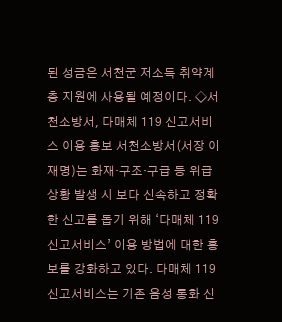된 성금은 서천군 저소득 취약계층 지원에 사용될 예정이다. ◇서천소방서, 다매체 119 신고서비스 이용 홍보 서천소방서(서장 이재명)는 화재·구조·구급 등 위급 상황 발생 시 보다 신속하고 정확한 신고를 돕기 위해 ‘다매체 119 신고서비스’ 이용 방법에 대한 홍보를 강화하고 있다. 다매체 119 신고서비스는 기존 음성 통화 신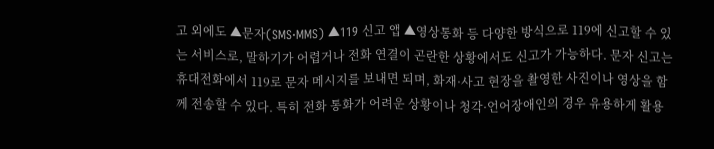고 외에도 ▲문자(SMS·MMS) ▲119 신고 앱 ▲영상통화 등 다양한 방식으로 119에 신고할 수 있는 서비스로, 말하기가 어렵거나 전화 연결이 곤란한 상황에서도 신고가 가능하다. 문자 신고는 휴대전화에서 119로 문자 메시지를 보내면 되며, 화재·사고 현장을 촬영한 사진이나 영상을 함께 전송할 수 있다. 특히 전화 통화가 어려운 상황이나 청각·언어장애인의 경우 유용하게 활용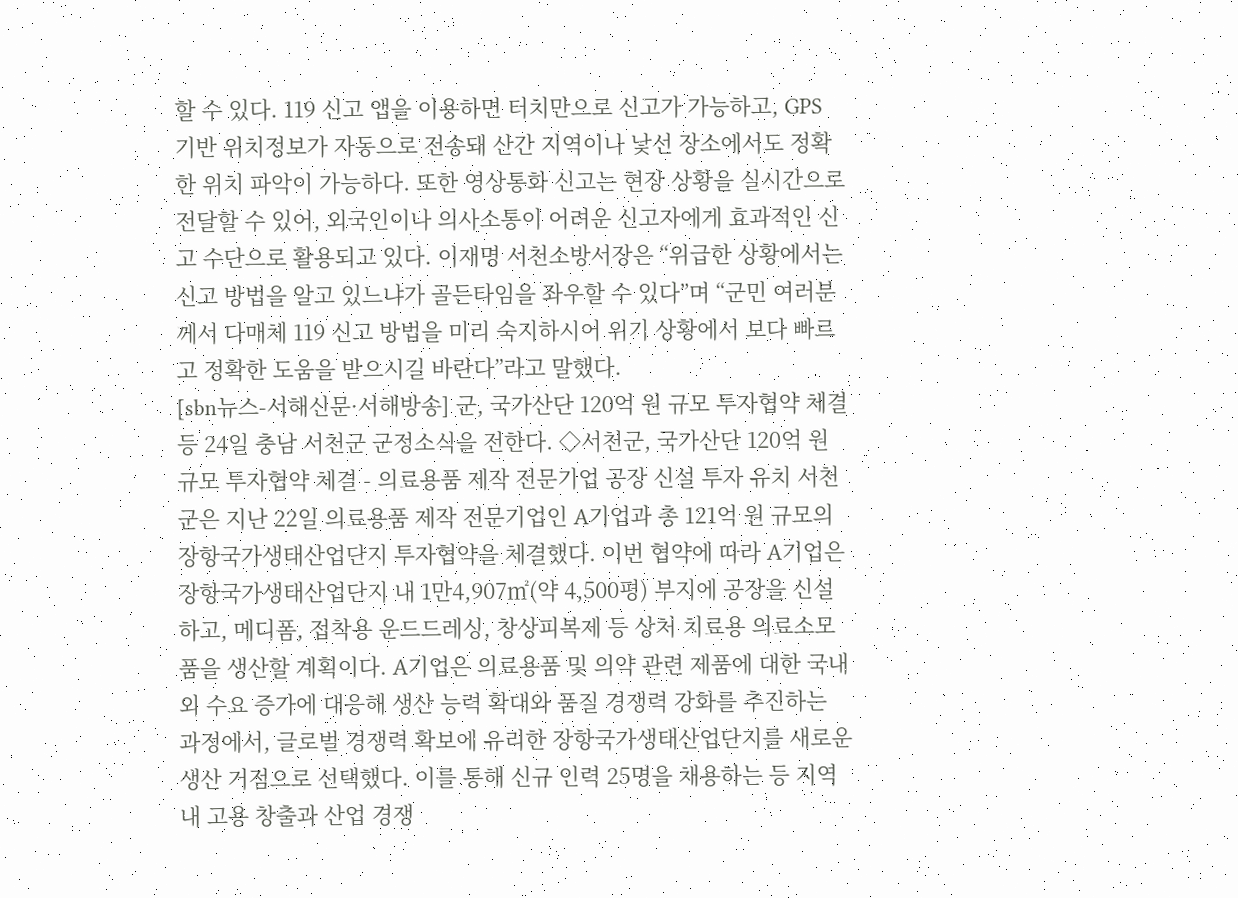할 수 있다. 119 신고 앱을 이용하면 터치만으로 신고가 가능하고, GPS 기반 위치정보가 자동으로 전송돼 산간 지역이나 낯선 장소에서도 정확한 위치 파악이 가능하다. 또한 영상통화 신고는 현장 상황을 실시간으로 전달할 수 있어, 외국인이나 의사소통이 어려운 신고자에게 효과적인 신고 수단으로 활용되고 있다. 이재명 서천소방서장은 “위급한 상황에서는 신고 방법을 알고 있느냐가 골든타임을 좌우할 수 있다”며 “군민 여러분께서 다매체 119 신고 방법을 미리 숙지하시어 위기 상황에서 보다 빠르고 정확한 도움을 받으시길 바란다”라고 말했다.
[sbn뉴스-서해신문·서해방송] 군, 국가산단 120억 원 규모 투자협약 체결 등 24일 충남 서천군 군정소식을 전한다. ◇서천군, 국가산단 120억 원 규모 투자협약 체결 - 의료용품 제작 전문기업 공장 신설 투자 유치 서천군은 지난 22일 의료용품 제작 전문기업인 A기업과 총 121억 원 규모의 장항국가생태산업단지 투자협약을 체결했다. 이번 협약에 따라 A기업은 장항국가생태산업단지 내 1만4,907㎡(약 4,500평) 부지에 공장을 신설하고, 메디폼, 접착용 운드드레싱, 창상피복제 등 상처 치료용 의료소모품을 생산할 계획이다. A기업은 의료용품 및 의약 관련 제품에 대한 국내외 수요 증가에 대응해 생산 능력 확대와 품질 경쟁력 강화를 추진하는 과정에서, 글로벌 경쟁력 확보에 유리한 장항국가생태산업단지를 새로운 생산 거점으로 선택했다. 이를 통해 신규 인력 25명을 채용하는 등 지역 내 고용 창출과 산업 경쟁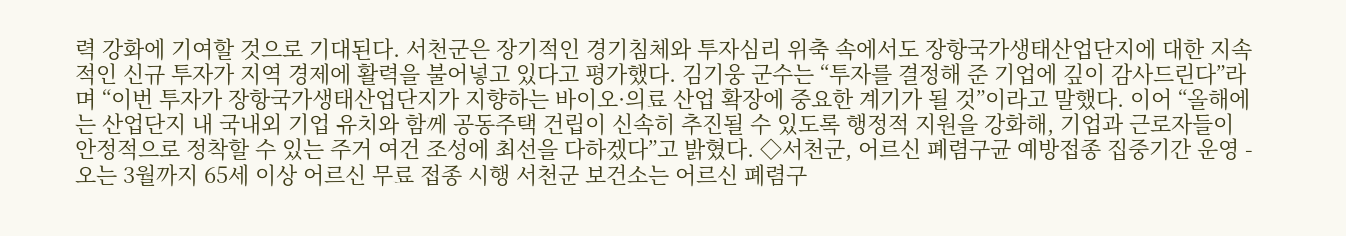력 강화에 기여할 것으로 기대된다. 서천군은 장기적인 경기침체와 투자심리 위축 속에서도 장항국가생태산업단지에 대한 지속적인 신규 투자가 지역 경제에 활력을 불어넣고 있다고 평가했다. 김기웅 군수는 “투자를 결정해 준 기업에 깊이 감사드린다”라며 “이번 투자가 장항국가생태산업단지가 지향하는 바이오·의료 산업 확장에 중요한 계기가 될 것”이라고 말했다. 이어 “올해에는 산업단지 내 국내외 기업 유치와 함께 공동주택 건립이 신속히 추진될 수 있도록 행정적 지원을 강화해, 기업과 근로자들이 안정적으로 정착할 수 있는 주거 여건 조성에 최선을 다하겠다”고 밝혔다. ◇서천군, 어르신 폐렴구균 예방접종 집중기간 운영 - 오는 3월까지 65세 이상 어르신 무료 접종 시행 서천군 보건소는 어르신 폐렴구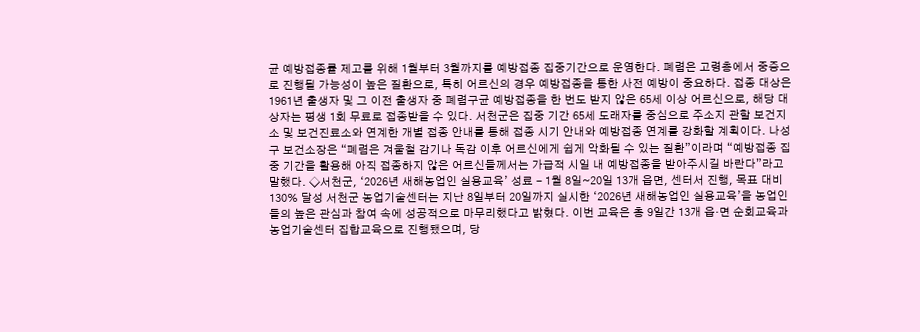균 예방접종률 제고를 위해 1월부터 3월까지를 예방접종 집중기간으로 운영한다. 폐렴은 고령층에서 중증으로 진행될 가능성이 높은 질환으로, 특히 어르신의 경우 예방접종을 통한 사전 예방이 중요하다. 접종 대상은 1961년 출생자 및 그 이전 출생자 중 폐렴구균 예방접종을 한 번도 받지 않은 65세 이상 어르신으로, 해당 대상자는 평생 1회 무료로 접종받을 수 있다. 서천군은 집중 기간 65세 도래자를 중심으로 주소지 관할 보건지소 및 보건진료소와 연계한 개별 접종 안내를 통해 접종 시기 안내와 예방접종 연계를 강화할 계획이다. 나성구 보건소장은 “폐렴은 겨울철 감기나 독감 이후 어르신에게 쉽게 악화될 수 있는 질환”이라며 “예방접종 집중 기간을 활용해 아직 접종하지 않은 어르신들께서는 가급적 시일 내 예방접종을 받아주시길 바란다”라고 말했다. ◇서천군, ‘2026년 새해농업인 실용교육’ 성료 - 1월 8일~20일 13개 읍면, 센터서 진행, 목표 대비 130% 달성 서천군 농업기술센터는 지난 8일부터 20일까지 실시한 ‘2026년 새해농업인 실용교육’을 농업인들의 높은 관심과 참여 속에 성공적으로 마무리했다고 밝혔다. 이번 교육은 총 9일간 13개 읍·면 순회교육과 농업기술센터 집합교육으로 진행됐으며, 당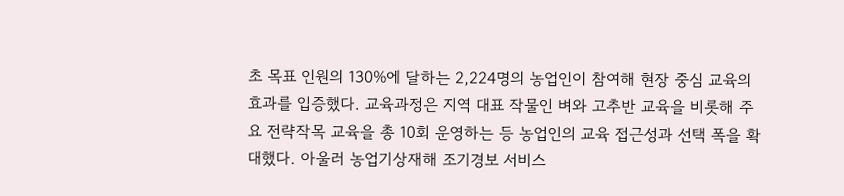초 목표 인원의 130%에 달하는 2,224명의 농업인이 참여해 현장 중심 교육의 효과를 입증했다. 교육과정은 지역 대표 작물인 벼와 고추반 교육을 비롯해 주요 전략작목 교육을 총 10회 운영하는 등 농업인의 교육 접근성과 선택 폭을 확대했다. 아울러 농업기상재해 조기경보 서비스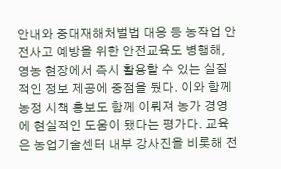안내와 중대재해처벌법 대응 등 농작업 안전사고 예방을 위한 안전교육도 병행해, 영농 현장에서 즉시 활용할 수 있는 실질적인 정보 제공에 중점을 뒀다. 이와 함께 농정 시책 홍보도 함께 이뤄져 농가 경영에 현실적인 도움이 됐다는 평가다. 교육은 농업기술센터 내부 강사진을 비롯해 전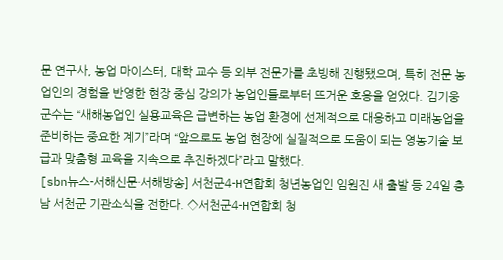문 연구사, 농업 마이스터, 대학 교수 등 외부 전문가를 초빙해 진행됐으며, 특히 전문 농업인의 경험을 반영한 현장 중심 강의가 농업인들로부터 뜨거운 호응을 얻었다. 김기웅 군수는 “새해농업인 실용교육은 급변하는 농업 환경에 선제적으로 대응하고 미래농업을 준비하는 중요한 계기”라며 “앞으로도 농업 현장에 실질적으로 도움이 되는 영농기술 보급과 맞춤형 교육을 지속으로 추진하겠다”라고 말했다.
[sbn뉴스-서해신문·서해방송] 서천군4-H연합회 청년농업인 임원진 새 출발 등 24일 충남 서천군 기관소식을 전한다. ◇서천군4-H연합회 청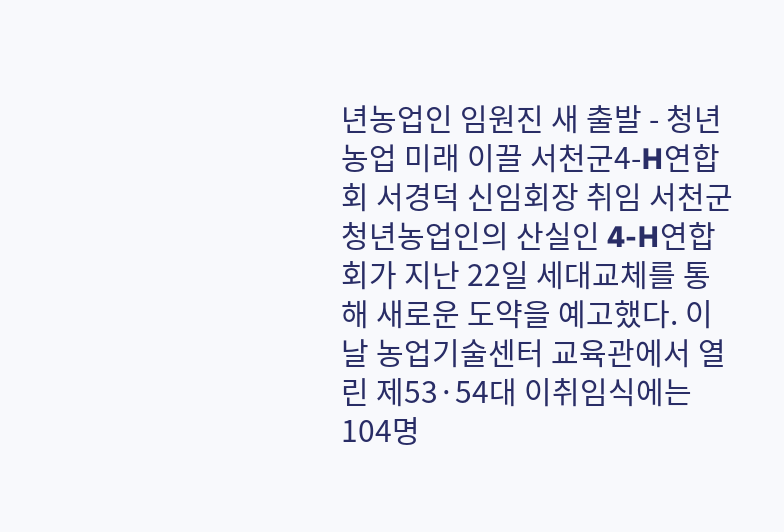년농업인 임원진 새 출발 - 청년농업 미래 이끌 서천군4-H연합회 서경덕 신임회장 취임 서천군 청년농업인의 산실인 4-H연합회가 지난 22일 세대교체를 통해 새로운 도약을 예고했다. 이날 농업기술센터 교육관에서 열린 제53·54대 이취임식에는 104명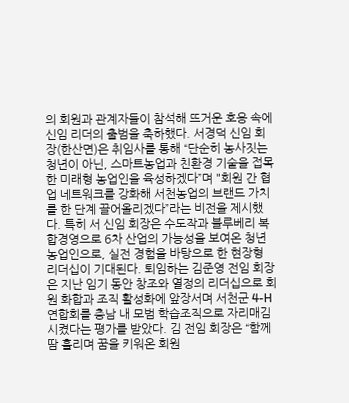의 회원과 관계자들이 참석해 뜨거운 호응 속에 신임 리더의 출범을 축하했다. 서경덕 신임 회장(한산면)은 취임사를 통해 “단순히 농사짓는 청년이 아닌, 스마트농업과 친환경 기술을 접목한 미래형 농업인을 육성하겠다”며 "회원 간 협업 네트워크를 강화해 서천농업의 브랜드 가치를 한 단계 끌어올리겠다”라는 비전을 제시했다. 특히 서 신임 회장은 수도작과 블루베리 복합경영으로 6차 산업의 가능성을 보여온 청년농업인으로, 실전 경험을 바탕으로 한 현장형 리더십이 기대된다. 퇴임하는 김준영 전임 회장은 지난 임기 동안 창조와 열정의 리더십으로 회원 화합과 조직 활성화에 앞장서며 서천군 4-H연합회를 충남 내 모범 학습조직으로 자리매김 시켰다는 평가를 받았다. 김 전임 회장은 “함께 땀 흘리며 꿈을 키워온 회원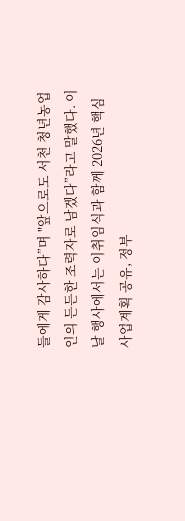들에게 감사하다”며 "앞으로도 서천 청년농업인의 든든한 조력자로 남겠다”라고 말했다. 이날 행사에서는 이취임식과 함께 2026년 핵심 사업계획 공유, 정부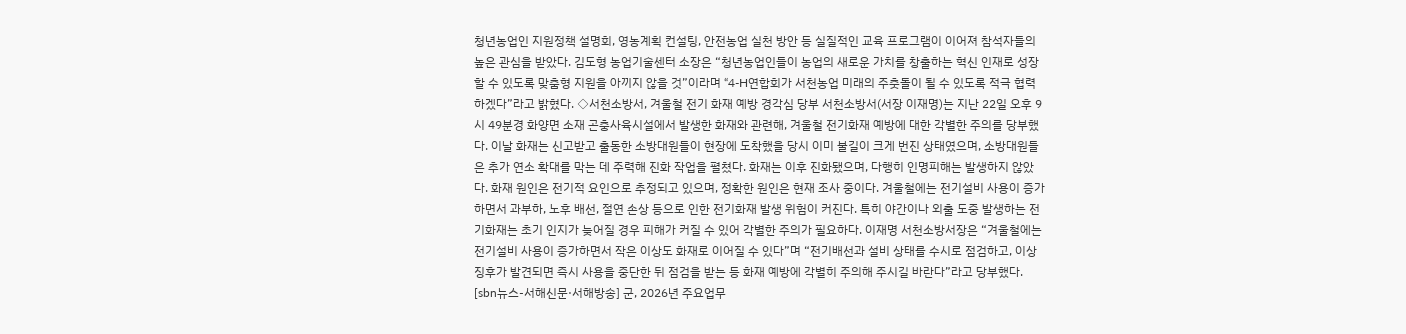청년농업인 지원정책 설명회, 영농계획 컨설팅, 안전농업 실천 방안 등 실질적인 교육 프로그램이 이어져 참석자들의 높은 관심을 받았다. 김도형 농업기술센터 소장은 “청년농업인들이 농업의 새로운 가치를 창출하는 혁신 인재로 성장할 수 있도록 맞춤형 지원을 아끼지 않을 것”이라며 “4-H연합회가 서천농업 미래의 주춧돌이 될 수 있도록 적극 협력하겠다”라고 밝혔다. ◇서천소방서, 겨울철 전기 화재 예방 경각심 당부 서천소방서(서장 이재명)는 지난 22일 오후 9시 49분경 화양면 소재 곤충사육시설에서 발생한 화재와 관련해, 겨울철 전기화재 예방에 대한 각별한 주의를 당부했다. 이날 화재는 신고받고 출동한 소방대원들이 현장에 도착했을 당시 이미 불길이 크게 번진 상태였으며, 소방대원들은 추가 연소 확대를 막는 데 주력해 진화 작업을 펼쳤다. 화재는 이후 진화됐으며, 다행히 인명피해는 발생하지 않았다. 화재 원인은 전기적 요인으로 추정되고 있으며, 정확한 원인은 현재 조사 중이다. 겨울철에는 전기설비 사용이 증가하면서 과부하, 노후 배선, 절연 손상 등으로 인한 전기화재 발생 위험이 커진다. 특히 야간이나 외출 도중 발생하는 전기화재는 초기 인지가 늦어질 경우 피해가 커질 수 있어 각별한 주의가 필요하다. 이재명 서천소방서장은 “겨울철에는 전기설비 사용이 증가하면서 작은 이상도 화재로 이어질 수 있다”며 “전기배선과 설비 상태를 수시로 점검하고, 이상 징후가 발견되면 즉시 사용을 중단한 뒤 점검을 받는 등 화재 예방에 각별히 주의해 주시길 바란다”라고 당부했다.
[sbn뉴스-서해신문·서해방송] 군, 2026년 주요업무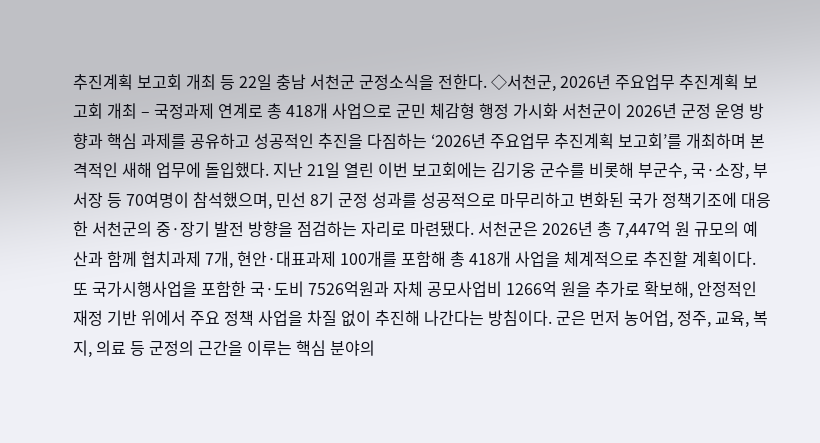추진계획 보고회 개최 등 22일 충남 서천군 군정소식을 전한다. ◇서천군, 2026년 주요업무 추진계획 보고회 개최 – 국정과제 연계로 총 418개 사업으로 군민 체감형 행정 가시화 서천군이 2026년 군정 운영 방향과 핵심 과제를 공유하고 성공적인 추진을 다짐하는 ‘2026년 주요업무 추진계획 보고회’를 개최하며 본격적인 새해 업무에 돌입했다. 지난 21일 열린 이번 보고회에는 김기웅 군수를 비롯해 부군수, 국·소장, 부서장 등 70여명이 참석했으며, 민선 8기 군정 성과를 성공적으로 마무리하고 변화된 국가 정책기조에 대응한 서천군의 중·장기 발전 방향을 점검하는 자리로 마련됐다. 서천군은 2026년 총 7,447억 원 규모의 예산과 함께 협치과제 7개, 현안·대표과제 100개를 포함해 총 418개 사업을 체계적으로 추진할 계획이다. 또 국가시행사업을 포함한 국·도비 7526억원과 자체 공모사업비 1266억 원을 추가로 확보해, 안정적인 재정 기반 위에서 주요 정책 사업을 차질 없이 추진해 나간다는 방침이다. 군은 먼저 농어업, 정주, 교육, 복지, 의료 등 군정의 근간을 이루는 핵심 분야의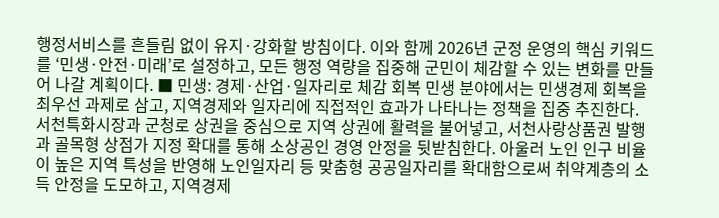행정서비스를 흔들림 없이 유지·강화할 방침이다. 이와 함께 2026년 군정 운영의 핵심 키워드를 ‘민생·안전·미래’로 설정하고, 모든 행정 역량을 집중해 군민이 체감할 수 있는 변화를 만들어 나갈 계획이다. ■ 민생: 경제·산업·일자리로 체감 회복 민생 분야에서는 민생경제 회복을 최우선 과제로 삼고, 지역경제와 일자리에 직접적인 효과가 나타나는 정책을 집중 추진한다. 서천특화시장과 군청로 상권을 중심으로 지역 상권에 활력을 불어넣고, 서천사랑상품권 발행과 골목형 상점가 지정 확대를 통해 소상공인 경영 안정을 뒷받침한다. 아울러 노인 인구 비율이 높은 지역 특성을 반영해 노인일자리 등 맞춤형 공공일자리를 확대함으로써 취약계층의 소득 안정을 도모하고, 지역경제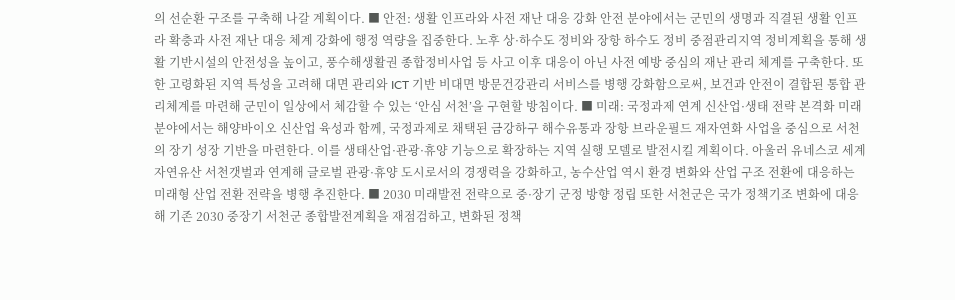의 선순환 구조를 구축해 나갈 계획이다. ■ 안전: 생활 인프라와 사전 재난 대응 강화 안전 분야에서는 군민의 생명과 직결된 생활 인프라 확충과 사전 재난 대응 체계 강화에 행정 역량을 집중한다. 노후 상·하수도 정비와 장항 하수도 정비 중점관리지역 정비계획을 통해 생활 기반시설의 안전성을 높이고, 풍수해생활권 종합정비사업 등 사고 이후 대응이 아닌 사전 예방 중심의 재난 관리 체계를 구축한다. 또한 고령화된 지역 특성을 고려해 대면 관리와 ICT 기반 비대면 방문건강관리 서비스를 병행 강화함으로써, 보건과 안전이 결합된 통합 관리체계를 마련해 군민이 일상에서 체감할 수 있는 ‘안심 서천’을 구현할 방침이다. ■ 미래: 국정과제 연계 신산업·생태 전략 본격화 미래 분야에서는 해양바이오 신산업 육성과 함께, 국정과제로 채택된 금강하구 해수유통과 장항 브라운필드 재자연화 사업을 중심으로 서천의 장기 성장 기반을 마련한다. 이를 생태산업·관광·휴양 기능으로 확장하는 지역 실행 모델로 발전시킬 계획이다. 아울러 유네스코 세계자연유산 서천갯벌과 연계해 글로벌 관광·휴양 도시로서의 경쟁력을 강화하고, 농수산업 역시 환경 변화와 산업 구조 전환에 대응하는 미래형 산업 전환 전략을 병행 추진한다. ■ 2030 미래발전 전략으로 중·장기 군정 방향 정립 또한 서천군은 국가 정책기조 변화에 대응해 기존 2030 중장기 서천군 종합발전계획을 재점검하고, 변화된 정책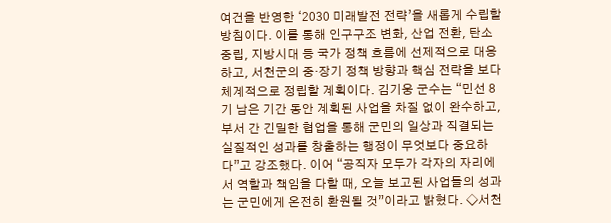여건을 반영한 ‘2030 미래발전 전략’을 새롭게 수립할 방침이다. 이를 통해 인구구조 변화, 산업 전환, 탄소중립, 지방시대 등 국가 정책 흐름에 선제적으로 대응하고, 서천군의 중·장기 정책 방향과 핵심 전략을 보다 체계적으로 정립할 계획이다. 김기웅 군수는 “민선 8기 남은 기간 동안 계획된 사업을 차질 없이 완수하고, 부서 간 긴밀한 협업을 통해 군민의 일상과 직결되는 실질적인 성과를 창출하는 행정이 무엇보다 중요하다”고 강조했다. 이어 “공직자 모두가 각자의 자리에서 역할과 책임을 다할 때, 오늘 보고된 사업들의 성과는 군민에게 온전히 환원될 것”이라고 밝혔다. ◇서천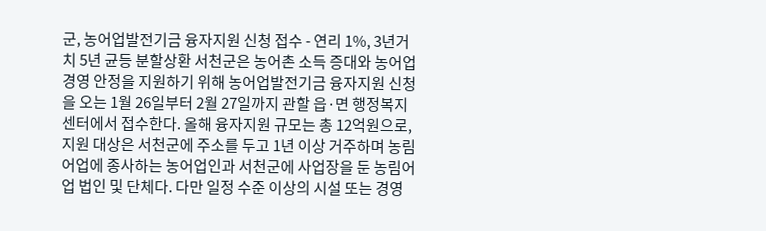군, 농어업발전기금 융자지원 신청 접수 - 연리 1%, 3년거치 5년 균등 분할상환 서천군은 농어촌 소득 증대와 농어업 경영 안정을 지원하기 위해 농어업발전기금 융자지원 신청을 오는 1월 26일부터 2월 27일까지 관할 읍·면 행정복지센터에서 접수한다. 올해 융자지원 규모는 총 12억원으로, 지원 대상은 서천군에 주소를 두고 1년 이상 거주하며 농림어업에 종사하는 농어업인과 서천군에 사업장을 둔 농림어업 법인 및 단체다. 다만 일정 수준 이상의 시설 또는 경영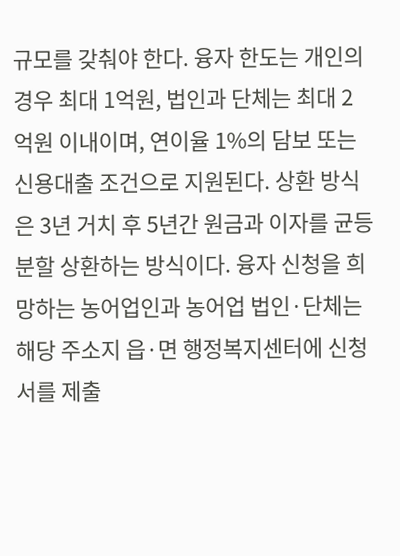규모를 갖춰야 한다. 융자 한도는 개인의 경우 최대 1억원, 법인과 단체는 최대 2억원 이내이며, 연이율 1%의 담보 또는 신용대출 조건으로 지원된다. 상환 방식은 3년 거치 후 5년간 원금과 이자를 균등 분할 상환하는 방식이다. 융자 신청을 희망하는 농어업인과 농어업 법인·단체는 해당 주소지 읍·면 행정복지센터에 신청서를 제출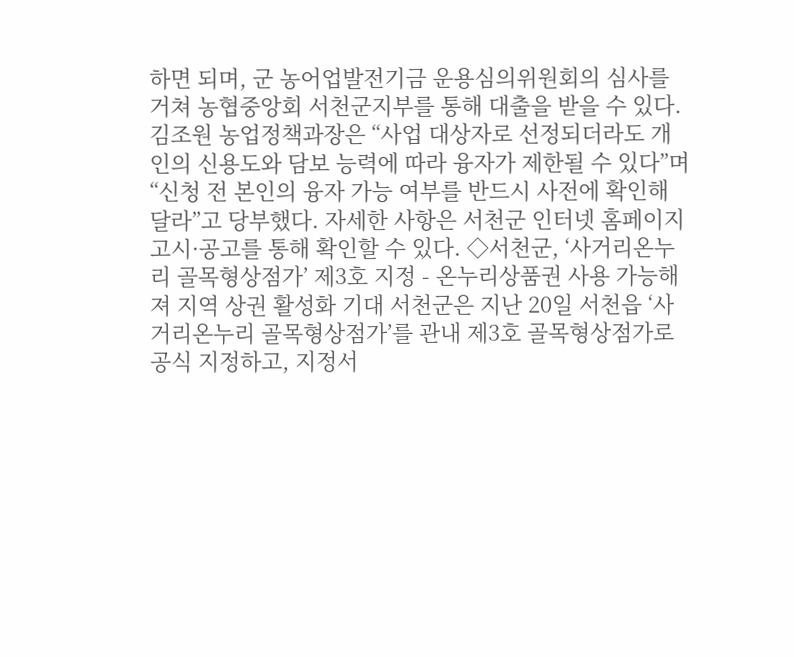하면 되며, 군 농어업발전기금 운용심의위원회의 심사를 거쳐 농협중앙회 서천군지부를 통해 대출을 받을 수 있다. 김조원 농업정책과장은 “사업 대상자로 선정되더라도 개인의 신용도와 담보 능력에 따라 융자가 제한될 수 있다”며 “신청 전 본인의 융자 가능 여부를 반드시 사전에 확인해 달라”고 당부했다. 자세한 사항은 서천군 인터넷 홈페이지 고시·공고를 통해 확인할 수 있다. ◇서천군, ‘사거리온누리 골목형상점가’ 제3호 지정 - 온누리상품권 사용 가능해져 지역 상권 활성화 기대 서천군은 지난 20일 서천읍 ‘사거리온누리 골목형상점가’를 관내 제3호 골목형상점가로 공식 지정하고, 지정서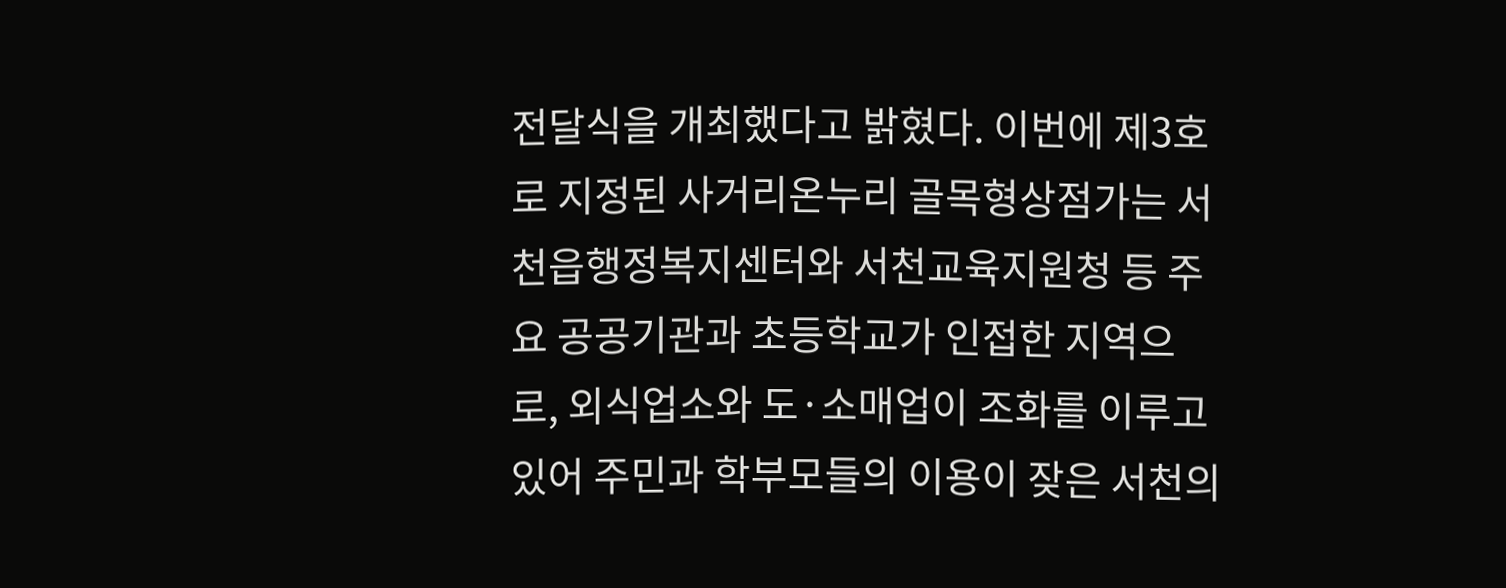전달식을 개최했다고 밝혔다. 이번에 제3호로 지정된 사거리온누리 골목형상점가는 서천읍행정복지센터와 서천교육지원청 등 주요 공공기관과 초등학교가 인접한 지역으로, 외식업소와 도·소매업이 조화를 이루고 있어 주민과 학부모들의 이용이 잦은 서천의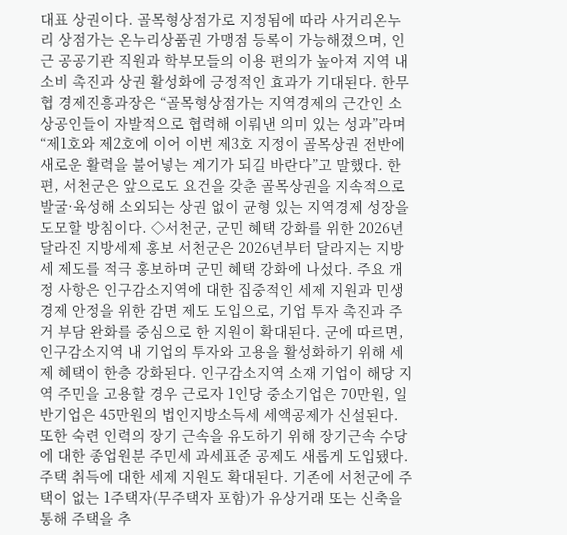대표 상권이다. 골목형상점가로 지정됨에 따라 사거리온누리 상점가는 온누리상품권 가맹점 등록이 가능해졌으며, 인근 공공기관 직원과 학부모들의 이용 편의가 높아져 지역 내 소비 촉진과 상권 활성화에 긍정적인 효과가 기대된다. 한무협 경제진흥과장은 “골목형상점가는 지역경제의 근간인 소상공인들이 자발적으로 협력해 이뤄낸 의미 있는 성과”라며 “제1호와 제2호에 이어 이번 제3호 지정이 골목상권 전반에 새로운 활력을 불어넣는 계기가 되길 바란다”고 말했다. 한편, 서천군은 앞으로도 요건을 갖춘 골목상권을 지속적으로 발굴·육성해 소외되는 상권 없이 균형 있는 지역경제 성장을 도모할 방침이다. ◇서천군, 군민 혜택 강화를 위한 2026년 달라진 지방세제 홍보 서천군은 2026년부터 달라지는 지방세 제도를 적극 홍보하며 군민 혜택 강화에 나섰다. 주요 개정 사항은 인구감소지역에 대한 집중적인 세제 지원과 민생경제 안정을 위한 감면 제도 도입으로, 기업 투자 촉진과 주거 부담 완화를 중심으로 한 지원이 확대된다. 군에 따르면, 인구감소지역 내 기업의 투자와 고용을 활성화하기 위해 세제 혜택이 한층 강화된다. 인구감소지역 소재 기업이 해당 지역 주민을 고용할 경우 근로자 1인당 중소기업은 70만원, 일반기업은 45만원의 법인지방소득세 세액공제가 신설된다. 또한 숙련 인력의 장기 근속을 유도하기 위해 장기근속 수당에 대한 종업원분 주민세 과세표준 공제도 새롭게 도입됐다. 주택 취득에 대한 세제 지원도 확대된다. 기존에 서천군에 주택이 없는 1주택자(무주택자 포함)가 유상거래 또는 신축을 통해 주택을 추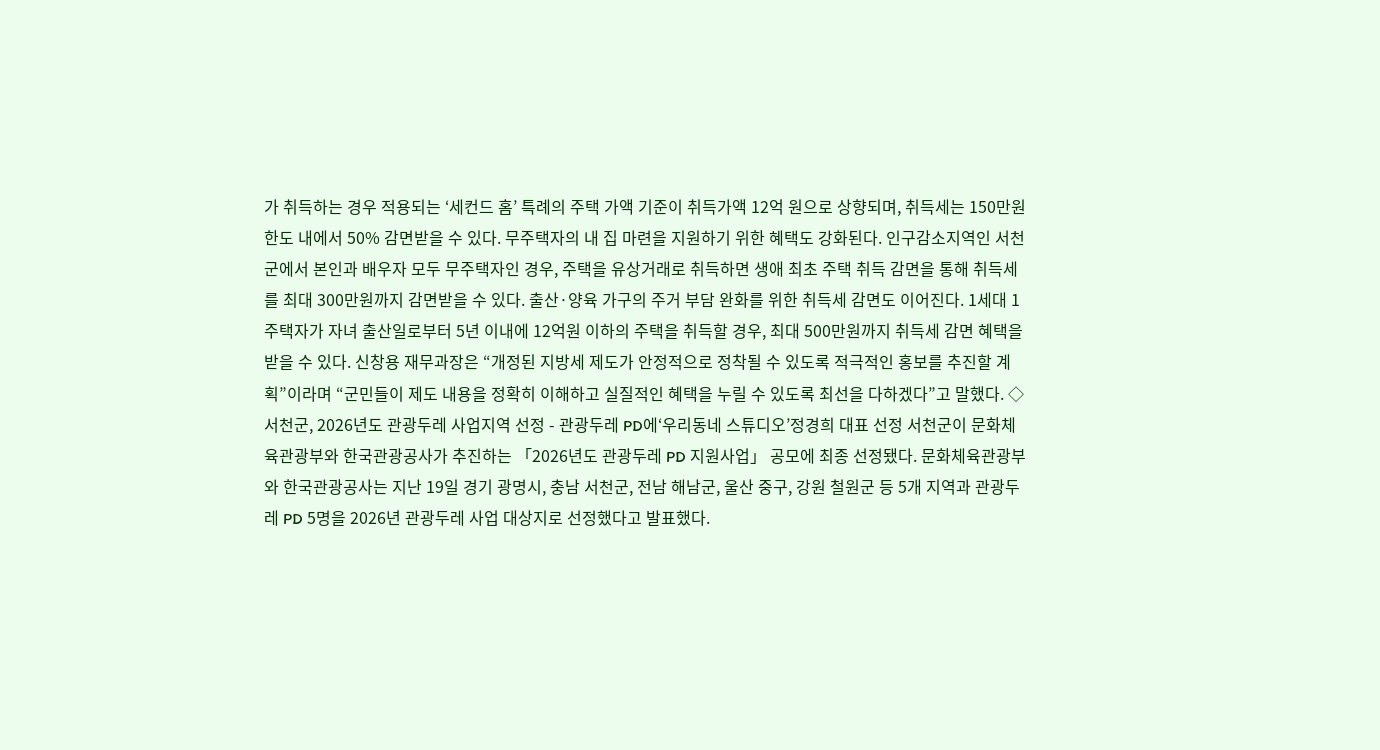가 취득하는 경우 적용되는 ‘세컨드 홈’ 특례의 주택 가액 기준이 취득가액 12억 원으로 상향되며, 취득세는 150만원 한도 내에서 50% 감면받을 수 있다. 무주택자의 내 집 마련을 지원하기 위한 혜택도 강화된다. 인구감소지역인 서천군에서 본인과 배우자 모두 무주택자인 경우, 주택을 유상거래로 취득하면 생애 최초 주택 취득 감면을 통해 취득세를 최대 300만원까지 감면받을 수 있다. 출산·양육 가구의 주거 부담 완화를 위한 취득세 감면도 이어진다. 1세대 1주택자가 자녀 출산일로부터 5년 이내에 12억원 이하의 주택을 취득할 경우, 최대 500만원까지 취득세 감면 혜택을 받을 수 있다. 신창용 재무과장은 “개정된 지방세 제도가 안정적으로 정착될 수 있도록 적극적인 홍보를 추진할 계획”이라며 “군민들이 제도 내용을 정확히 이해하고 실질적인 혜택을 누릴 수 있도록 최선을 다하겠다”고 말했다. ◇서천군, 2026년도 관광두레 사업지역 선정 - 관광두레 PD에‘우리동네 스튜디오’정경희 대표 선정 서천군이 문화체육관광부와 한국관광공사가 추진하는 「2026년도 관광두레 PD 지원사업」 공모에 최종 선정됐다. 문화체육관광부와 한국관광공사는 지난 19일 경기 광명시, 충남 서천군, 전남 해남군, 울산 중구, 강원 철원군 등 5개 지역과 관광두레 PD 5명을 2026년 관광두레 사업 대상지로 선정했다고 발표했다.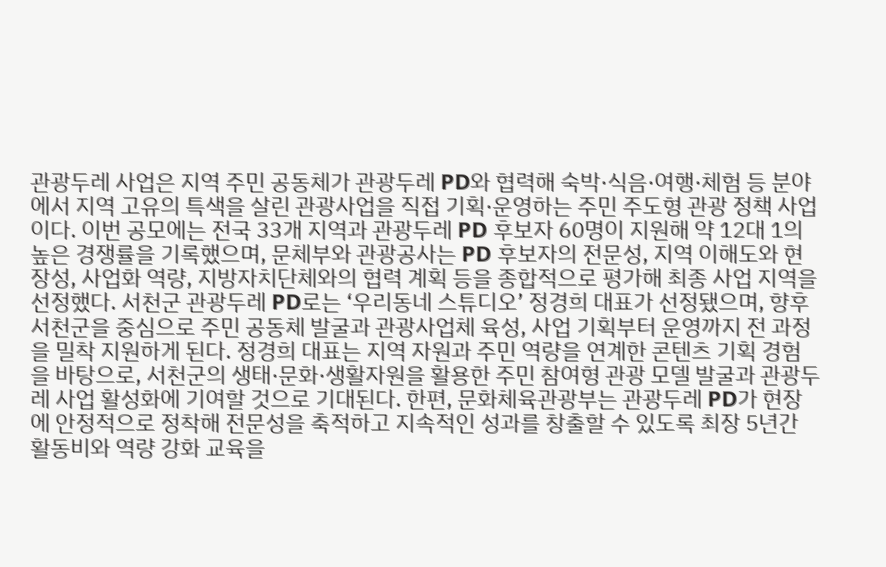관광두레 사업은 지역 주민 공동체가 관광두레 PD와 협력해 숙박·식음·여행·체험 등 분야에서 지역 고유의 특색을 살린 관광사업을 직접 기획·운영하는 주민 주도형 관광 정책 사업이다. 이번 공모에는 전국 33개 지역과 관광두레 PD 후보자 60명이 지원해 약 12대 1의 높은 경쟁률을 기록했으며, 문체부와 관광공사는 PD 후보자의 전문성, 지역 이해도와 현장성, 사업화 역량, 지방자치단체와의 협력 계획 등을 종합적으로 평가해 최종 사업 지역을 선정했다. 서천군 관광두레 PD로는 ‘우리동네 스튜디오’ 정경희 대표가 선정됐으며, 향후 서천군을 중심으로 주민 공동체 발굴과 관광사업체 육성, 사업 기획부터 운영까지 전 과정을 밀착 지원하게 된다. 정경희 대표는 지역 자원과 주민 역량을 연계한 콘텐츠 기획 경험을 바탕으로, 서천군의 생태·문화·생활자원을 활용한 주민 참여형 관광 모델 발굴과 관광두레 사업 활성화에 기여할 것으로 기대된다. 한편, 문화체육관광부는 관광두레 PD가 현장에 안정적으로 정착해 전문성을 축적하고 지속적인 성과를 창출할 수 있도록 최장 5년간 활동비와 역량 강화 교육을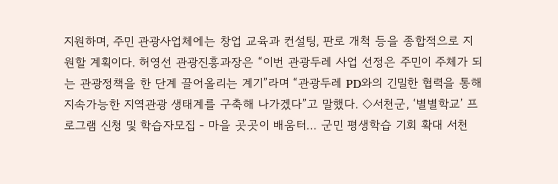지원하며, 주민 관광사업체에는 창업 교육과 컨설팅, 판로 개척 등을 종합적으로 지원할 계획이다. 허영선 관광진흥과장은 “이번 관광두레 사업 선정은 주민이 주체가 되는 관광정책을 한 단계 끌어올리는 계기”라며 “관광두레 PD와의 긴밀한 협력을 통해 지속가능한 지역관광 생태계를 구축해 나가겠다”고 말했다. ◇서천군, ‘별별학교’ 프로그램 신청 및 학습자모집 - 마을 곳곳이 배움터… 군민 평생학습 기회 확대 서천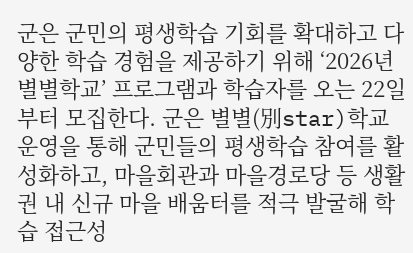군은 군민의 평생학습 기회를 확대하고 다양한 학습 경험을 제공하기 위해 ‘2026년 별별학교’ 프로그램과 학습자를 오는 22일부터 모집한다. 군은 별별(別star)학교 운영을 통해 군민들의 평생학습 참여를 활성화하고, 마을회관과 마을경로당 등 생활권 내 신규 마을 배움터를 적극 발굴해 학습 접근성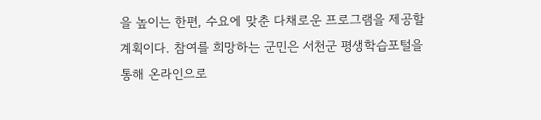을 높이는 한편, 수요에 맞춘 다채로운 프로그램을 제공할 계획이다. 참여를 희망하는 군민은 서천군 평생학습포털을 통해 온라인으로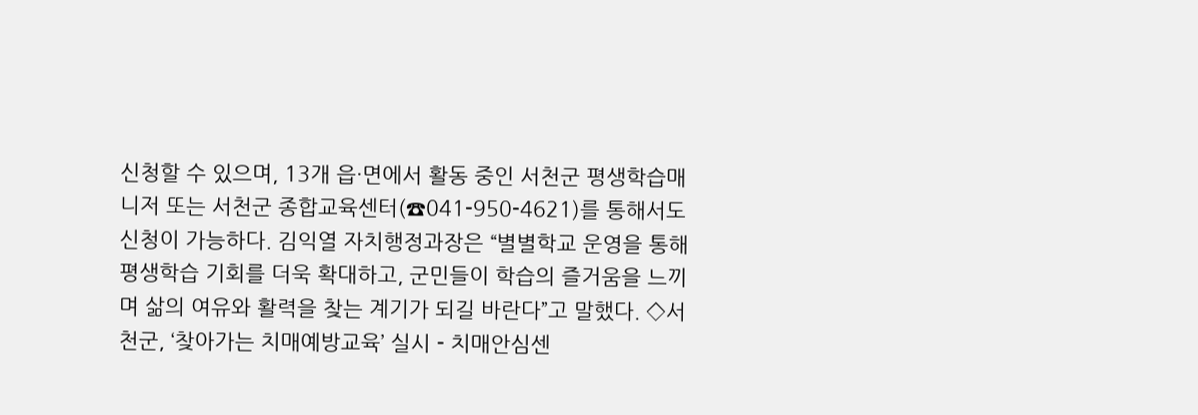신청할 수 있으며, 13개 읍·면에서 활동 중인 서천군 평생학습매니저 또는 서천군 종합교육센터(☎041-950-4621)를 통해서도 신청이 가능하다. 김익열 자치행정과장은 “별별학교 운영을 통해 평생학습 기회를 더욱 확대하고, 군민들이 학습의 즐거움을 느끼며 삶의 여유와 활력을 찾는 계기가 되길 바란다”고 말했다. ◇서천군, ‘찾아가는 치매예방교육’ 실시 - 치매안심센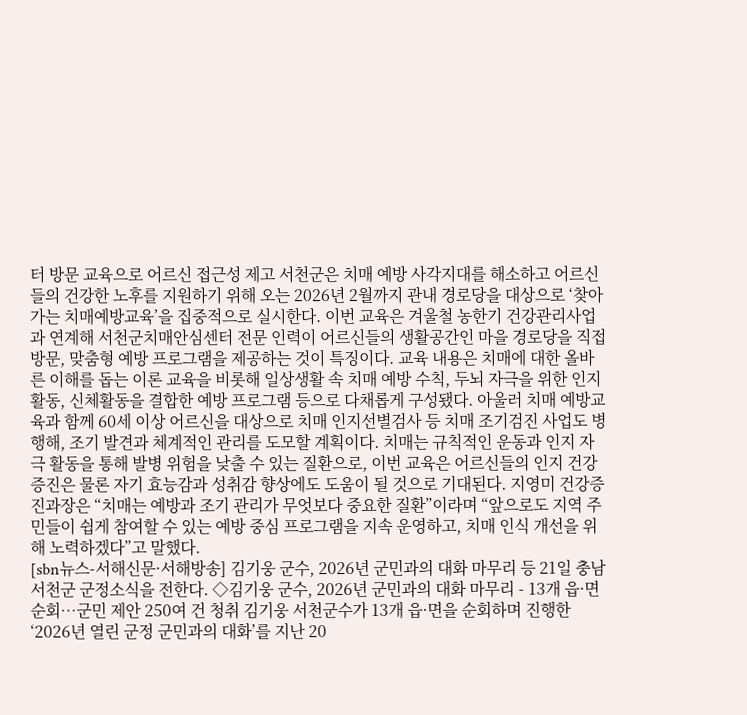터 방문 교육으로 어르신 접근성 제고 서천군은 치매 예방 사각지대를 해소하고 어르신들의 건강한 노후를 지원하기 위해 오는 2026년 2월까지 관내 경로당을 대상으로 ‘찾아가는 치매예방교육’을 집중적으로 실시한다. 이번 교육은 겨울철 농한기 건강관리사업과 연계해 서천군치매안심센터 전문 인력이 어르신들의 생활공간인 마을 경로당을 직접 방문, 맞춤형 예방 프로그램을 제공하는 것이 특징이다. 교육 내용은 치매에 대한 올바른 이해를 돕는 이론 교육을 비롯해 일상생활 속 치매 예방 수칙, 두뇌 자극을 위한 인지활동, 신체활동을 결합한 예방 프로그램 등으로 다채롭게 구성됐다. 아울러 치매 예방교육과 함께 60세 이상 어르신을 대상으로 치매 인지선별검사 등 치매 조기검진 사업도 병행해, 조기 발견과 체계적인 관리를 도모할 계획이다. 치매는 규칙적인 운동과 인지 자극 활동을 통해 발병 위험을 낮출 수 있는 질환으로, 이번 교육은 어르신들의 인지 건강 증진은 물론 자기 효능감과 성취감 향상에도 도움이 될 것으로 기대된다. 지영미 건강증진과장은 “치매는 예방과 조기 관리가 무엇보다 중요한 질환”이라며 “앞으로도 지역 주민들이 쉽게 참여할 수 있는 예방 중심 프로그램을 지속 운영하고, 치매 인식 개선을 위해 노력하겠다”고 말했다.
[sbn뉴스-서해신문·서해방송] 김기웅 군수, 2026년 군민과의 대화 마무리 등 21일 충남 서천군 군정소식을 전한다. ◇김기웅 군수, 2026년 군민과의 대화 마무리 - 13개 읍·면 순회…군민 제안 250여 건 청취 김기웅 서천군수가 13개 읍·면을 순회하며 진행한 ‘2026년 열린 군정 군민과의 대화’를 지난 20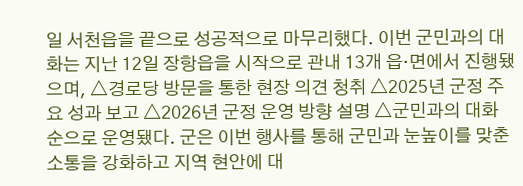일 서천읍을 끝으로 성공적으로 마무리했다. 이번 군민과의 대화는 지난 12일 장항읍을 시작으로 관내 13개 읍·면에서 진행됐으며, △경로당 방문을 통한 현장 의견 청취 △2025년 군정 주요 성과 보고 △2026년 군정 운영 방향 설명 △군민과의 대화 순으로 운영됐다. 군은 이번 행사를 통해 군민과 눈높이를 맞춘 소통을 강화하고 지역 현안에 대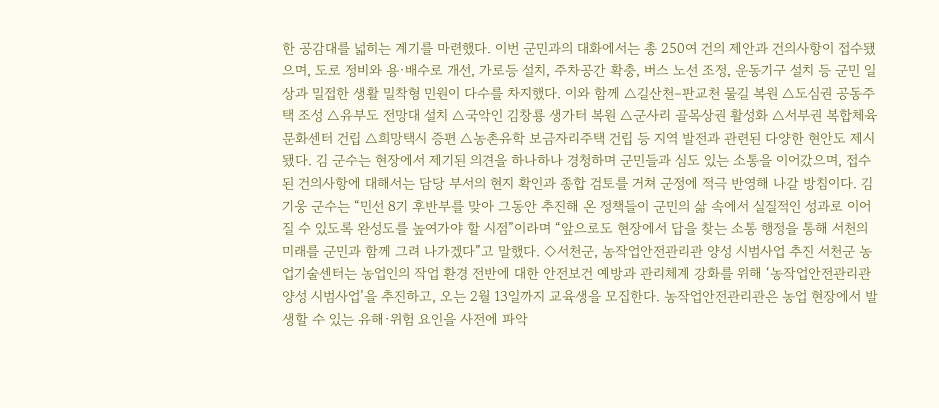한 공감대를 넓히는 계기를 마련했다. 이번 군민과의 대화에서는 총 250여 건의 제안과 건의사항이 접수됐으며, 도로 정비와 용·배수로 개선, 가로등 설치, 주차공간 확충, 버스 노선 조정, 운동기구 설치 등 군민 일상과 밀접한 생활 밀착형 민원이 다수를 차지했다. 이와 함께 △길산천–판교천 물길 복원 △도심권 공동주택 조성 △유부도 전망대 설치 △국악인 김창룡 생가터 복원 △군사리 골목상권 활성화 △서부권 복합체육문화센터 건립 △희망택시 증편 △농촌유학 보금자리주택 건립 등 지역 발전과 관련된 다양한 현안도 제시됐다. 김 군수는 현장에서 제기된 의견을 하나하나 경청하며 군민들과 심도 있는 소통을 이어갔으며, 접수된 건의사항에 대해서는 담당 부서의 현지 확인과 종합 검토를 거쳐 군정에 적극 반영해 나갈 방침이다. 김기웅 군수는 “민선 8기 후반부를 맞아 그동안 추진해 온 정책들이 군민의 삶 속에서 실질적인 성과로 이어질 수 있도록 완성도를 높여가야 할 시점”이라며 “앞으로도 현장에서 답을 찾는 소통 행정을 통해 서천의 미래를 군민과 함께 그려 나가겠다”고 말했다. ◇서천군, 농작업안전관리관 양성 시범사업 추진 서천군 농업기술센터는 농업인의 작업 환경 전반에 대한 안전보건 예방과 관리체계 강화를 위해 ‘농작업안전관리관 양성 시범사업’을 추진하고, 오는 2월 13일까지 교육생을 모집한다. 농작업안전관리관은 농업 현장에서 발생할 수 있는 유해·위험 요인을 사전에 파악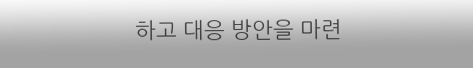하고 대응 방안을 마련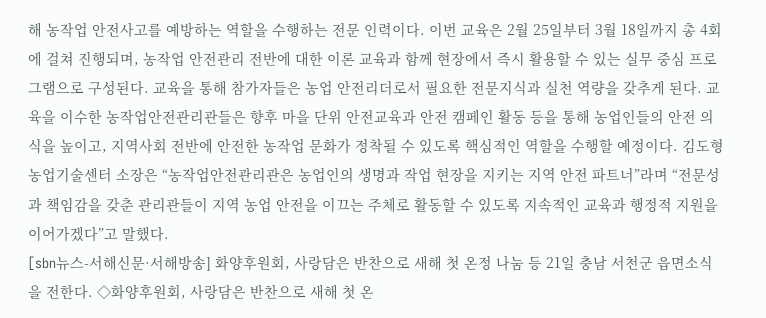해 농작업 안전사고를 예방하는 역할을 수행하는 전문 인력이다. 이번 교육은 2월 25일부터 3월 18일까지 총 4회에 걸쳐 진행되며, 농작업 안전관리 전반에 대한 이론 교육과 함께 현장에서 즉시 활용할 수 있는 실무 중심 프로그램으로 구성된다. 교육을 통해 참가자들은 농업 안전리더로서 필요한 전문지식과 실천 역량을 갖추게 된다. 교육을 이수한 농작업안전관리관들은 향후 마을 단위 안전교육과 안전 캠페인 활동 등을 통해 농업인들의 안전 의식을 높이고, 지역사회 전반에 안전한 농작업 문화가 정착될 수 있도록 핵심적인 역할을 수행할 예정이다. 김도형 농업기술센터 소장은 “농작업안전관리관은 농업인의 생명과 작업 현장을 지키는 지역 안전 파트너”라며 “전문성과 책임감을 갖춘 관리관들이 지역 농업 안전을 이끄는 주체로 활동할 수 있도록 지속적인 교육과 행정적 지원을 이어가겠다”고 말했다.
[sbn뉴스-서해신문·서해방송] 화양후원회, 사랑담은 반찬으로 새해 첫 온정 나눔 등 21일 충남 서천군 읍면소식을 전한다. ◇화양후원회, 사랑담은 반찬으로 새해 첫 온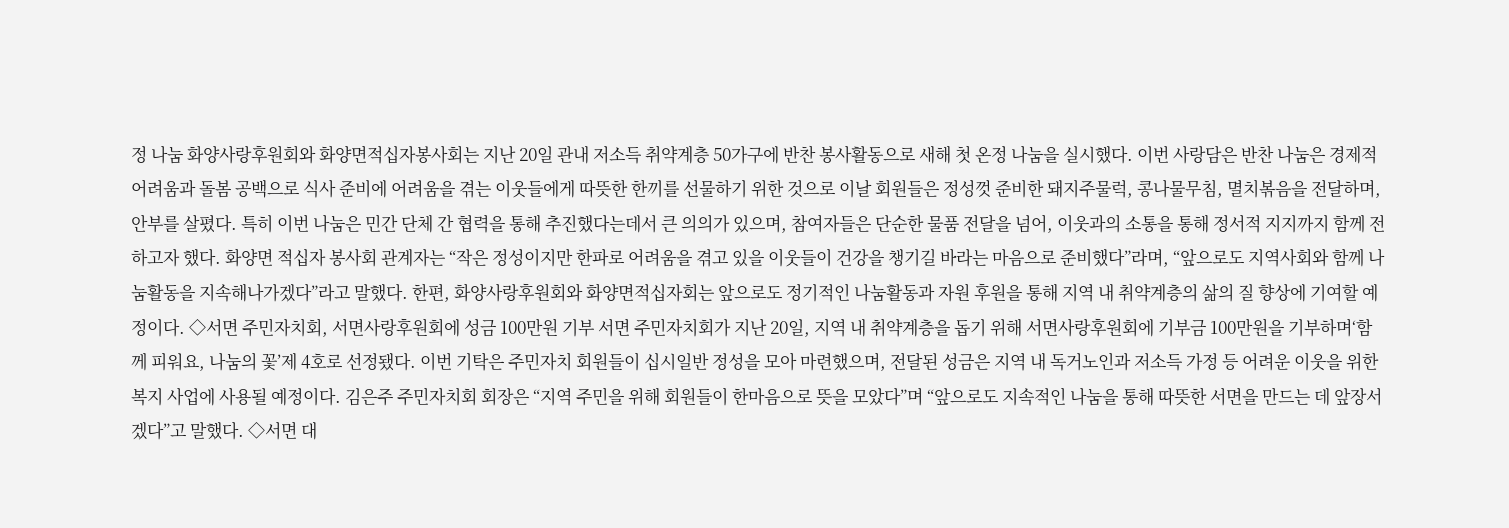정 나눔 화양사랑후원회와 화양면적십자봉사회는 지난 20일 관내 저소득 취약계층 50가구에 반찬 봉사활동으로 새해 첫 온정 나눔을 실시했다. 이번 사랑담은 반찬 나눔은 경제적 어려움과 돌봄 공백으로 식사 준비에 어려움을 겪는 이웃들에게 따뜻한 한끼를 선물하기 위한 것으로 이날 회원들은 정성껏 준비한 돼지주물럭, 콩나물무침, 멸치볶음을 전달하며, 안부를 살폈다. 특히 이번 나눔은 민간 단체 간 협력을 통해 추진했다는데서 큰 의의가 있으며, 참여자들은 단순한 물품 전달을 넘어, 이웃과의 소통을 통해 정서적 지지까지 함께 전하고자 했다. 화양면 적십자 봉사회 관계자는 “작은 정성이지만 한파로 어려움을 겪고 있을 이웃들이 건강을 챙기길 바라는 마음으로 준비했다”라며, “앞으로도 지역사회와 함께 나눔활동을 지속해나가겠다”라고 말했다. 한편, 화양사랑후원회와 화양면적십자회는 앞으로도 정기적인 나눔활동과 자원 후원을 통해 지역 내 취약계층의 삶의 질 향상에 기여할 예정이다. ◇서면 주민자치회, 서면사랑후원회에 성금 100만원 기부 서면 주민자치회가 지난 20일, 지역 내 취약계층을 돕기 위해 서면사랑후원회에 기부금 100만원을 기부하며‘함께 피워요, 나눔의 꽃’제 4호로 선정됐다. 이번 기탁은 주민자치 회원들이 십시일반 정성을 모아 마련했으며, 전달된 성금은 지역 내 독거노인과 저소득 가정 등 어려운 이웃을 위한 복지 사업에 사용될 예정이다. 김은주 주민자치회 회장은 “지역 주민을 위해 회원들이 한마음으로 뜻을 모았다”며 “앞으로도 지속적인 나눔을 통해 따뜻한 서면을 만드는 데 앞장서겠다”고 말했다. ◇서면 대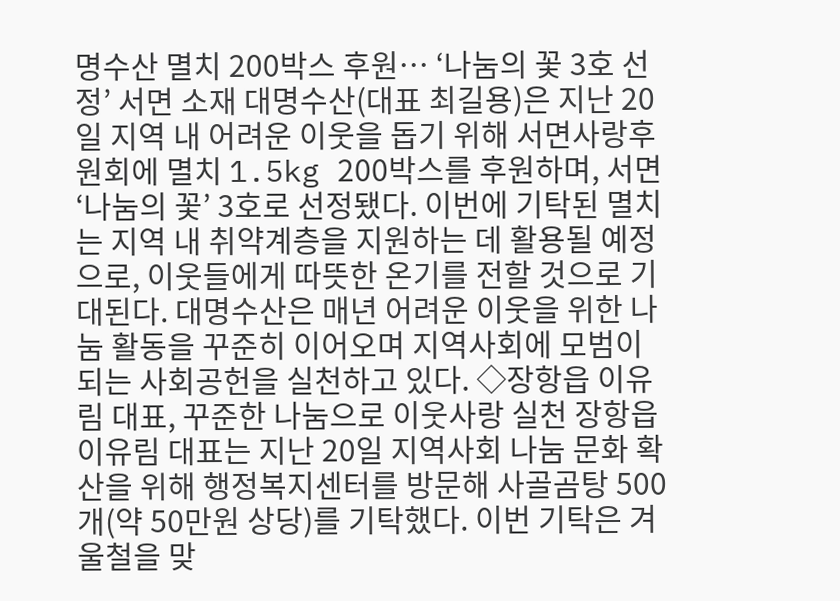명수산 멸치 200박스 후원… ‘나눔의 꽃 3호 선정’ 서면 소재 대명수산(대표 최길용)은 지난 20일 지역 내 어려운 이웃을 돕기 위해 서면사랑후원회에 멸치 1.5kg 200박스를 후원하며, 서면 ‘나눔의 꽃’ 3호로 선정됐다. 이번에 기탁된 멸치는 지역 내 취약계층을 지원하는 데 활용될 예정으로, 이웃들에게 따뜻한 온기를 전할 것으로 기대된다. 대명수산은 매년 어려운 이웃을 위한 나눔 활동을 꾸준히 이어오며 지역사회에 모범이 되는 사회공헌을 실천하고 있다. ◇장항읍 이유림 대표, 꾸준한 나눔으로 이웃사랑 실천 장항읍 이유림 대표는 지난 20일 지역사회 나눔 문화 확산을 위해 행정복지센터를 방문해 사골곰탕 500개(약 50만원 상당)를 기탁했다. 이번 기탁은 겨울철을 맞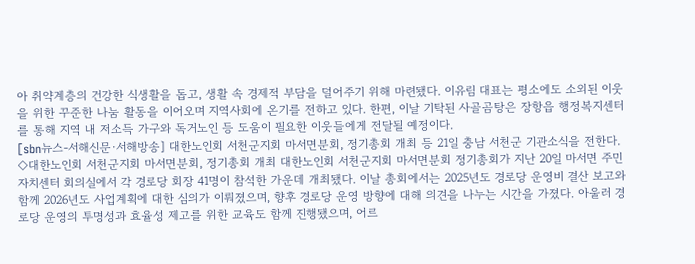아 취약계층의 건강한 식생활을 돕고, 생활 속 경제적 부담을 덜어주기 위해 마련됐다. 이유림 대표는 평소에도 소외된 이웃을 위한 꾸준한 나눔 활동을 이어오며 지역사회에 온기를 전하고 있다. 한편, 이날 기탁된 사골곰탕은 장항읍 행정복지센터를 통해 지역 내 저소득 가구와 독거노인 등 도움이 필요한 이웃들에게 전달될 예정이다.
[sbn뉴스-서해신문·서해방송] 대한노인회 서천군지회 마서면분회, 정기총회 개최 등 21일 충남 서천군 기관소식을 전한다. ◇대한노인회 서천군지회 마서면분회, 정기총회 개최 대한노인회 서천군지회 마서면분회 정기총회가 지난 20일 마서면 주민자치센터 회의실에서 각 경로당 회장 41명이 참석한 가운데 개최됐다. 이날 총회에서는 2025년도 경로당 운영비 결산 보고와 함께 2026년도 사업계획에 대한 심의가 이뤄졌으며, 향후 경로당 운영 방향에 대해 의견을 나누는 시간을 가졌다. 아울러 경로당 운영의 투명성과 효율성 제고를 위한 교육도 함께 진행됐으며, 어르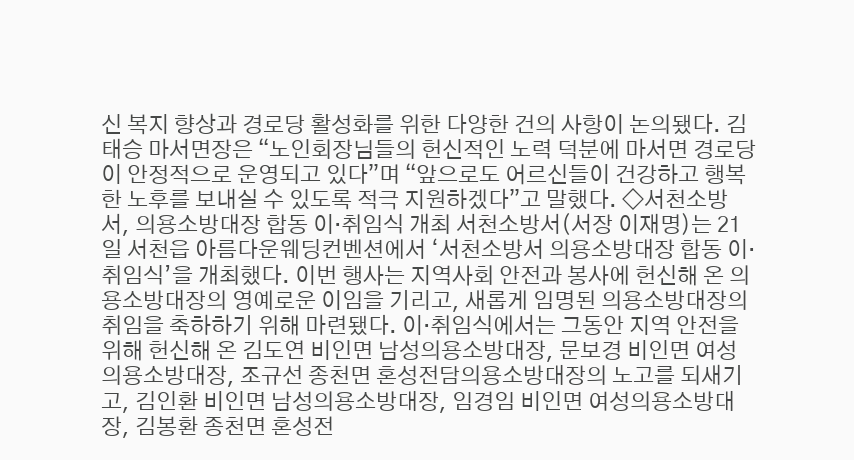신 복지 향상과 경로당 활성화를 위한 다양한 건의 사항이 논의됐다. 김태승 마서면장은 “노인회장님들의 헌신적인 노력 덕분에 마서면 경로당이 안정적으로 운영되고 있다”며 “앞으로도 어르신들이 건강하고 행복한 노후를 보내실 수 있도록 적극 지원하겠다”고 말했다. ◇서천소방서, 의용소방대장 합동 이·취임식 개최 서천소방서(서장 이재명)는 21일 서천읍 아름다운웨딩컨벤션에서 ‘서천소방서 의용소방대장 합동 이·취임식’을 개최했다. 이번 행사는 지역사회 안전과 봉사에 헌신해 온 의용소방대장의 영예로운 이임을 기리고, 새롭게 임명된 의용소방대장의 취임을 축하하기 위해 마련됐다. 이·취임식에서는 그동안 지역 안전을 위해 헌신해 온 김도연 비인면 남성의용소방대장, 문보경 비인면 여성의용소방대장, 조규선 종천면 혼성전담의용소방대장의 노고를 되새기고, 김인환 비인면 남성의용소방대장, 임경임 비인면 여성의용소방대장, 김봉환 종천면 혼성전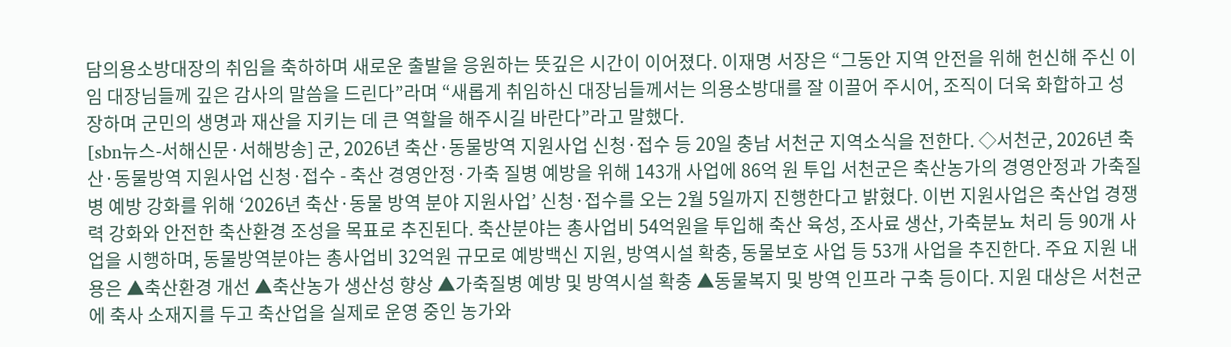담의용소방대장의 취임을 축하하며 새로운 출발을 응원하는 뜻깊은 시간이 이어졌다. 이재명 서장은 “그동안 지역 안전을 위해 헌신해 주신 이임 대장님들께 깊은 감사의 말씀을 드린다”라며 “새롭게 취임하신 대장님들께서는 의용소방대를 잘 이끌어 주시어, 조직이 더욱 화합하고 성장하며 군민의 생명과 재산을 지키는 데 큰 역할을 해주시길 바란다”라고 말했다.
[sbn뉴스-서해신문·서해방송] 군, 2026년 축산·동물방역 지원사업 신청·접수 등 20일 충남 서천군 지역소식을 전한다. ◇서천군, 2026년 축산·동물방역 지원사업 신청·접수 - 축산 경영안정·가축 질병 예방을 위해 143개 사업에 86억 원 투입 서천군은 축산농가의 경영안정과 가축질병 예방 강화를 위해 ‘2026년 축산·동물 방역 분야 지원사업’ 신청·접수를 오는 2월 5일까지 진행한다고 밝혔다. 이번 지원사업은 축산업 경쟁력 강화와 안전한 축산환경 조성을 목표로 추진된다. 축산분야는 총사업비 54억원을 투입해 축산 육성, 조사료 생산, 가축분뇨 처리 등 90개 사업을 시행하며, 동물방역분야는 총사업비 32억원 규모로 예방백신 지원, 방역시설 확충, 동물보호 사업 등 53개 사업을 추진한다. 주요 지원 내용은 ▲축산환경 개선 ▲축산농가 생산성 향상 ▲가축질병 예방 및 방역시설 확충 ▲동물복지 및 방역 인프라 구축 등이다. 지원 대상은 서천군에 축사 소재지를 두고 축산업을 실제로 운영 중인 농가와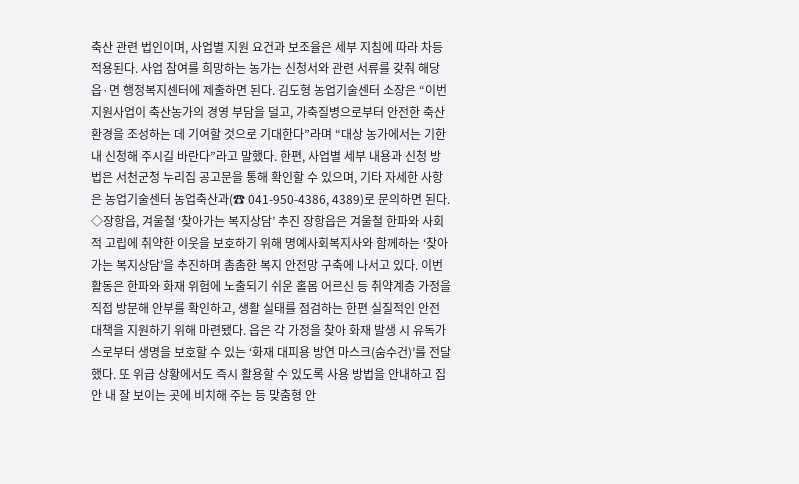축산 관련 법인이며, 사업별 지원 요건과 보조율은 세부 지침에 따라 차등 적용된다. 사업 참여를 희망하는 농가는 신청서와 관련 서류를 갖춰 해당 읍·면 행정복지센터에 제출하면 된다. 김도형 농업기술센터 소장은 “이번 지원사업이 축산농가의 경영 부담을 덜고, 가축질병으로부터 안전한 축산환경을 조성하는 데 기여할 것으로 기대한다”라며 “대상 농가에서는 기한 내 신청해 주시길 바란다”라고 말했다. 한편, 사업별 세부 내용과 신청 방법은 서천군청 누리집 공고문을 통해 확인할 수 있으며, 기타 자세한 사항은 농업기술센터 농업축산과(☎ 041-950-4386, 4389)로 문의하면 된다. ◇장항읍, 겨울철 ‘찾아가는 복지상담’ 추진 장항읍은 겨울철 한파와 사회적 고립에 취약한 이웃을 보호하기 위해 명예사회복지사와 함께하는 ‘찾아가는 복지상담’을 추진하며 촘촘한 복지 안전망 구축에 나서고 있다. 이번 활동은 한파와 화재 위험에 노출되기 쉬운 홀몸 어르신 등 취약계층 가정을 직접 방문해 안부를 확인하고, 생활 실태를 점검하는 한편 실질적인 안전 대책을 지원하기 위해 마련됐다. 읍은 각 가정을 찾아 화재 발생 시 유독가스로부터 생명을 보호할 수 있는 ‘화재 대피용 방연 마스크(숨수건)’를 전달했다. 또 위급 상황에서도 즉시 활용할 수 있도록 사용 방법을 안내하고 집안 내 잘 보이는 곳에 비치해 주는 등 맞춤형 안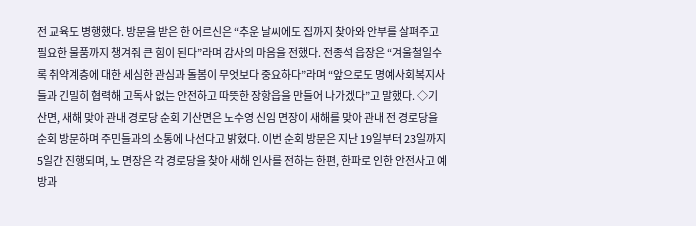전 교육도 병행했다. 방문을 받은 한 어르신은 “추운 날씨에도 집까지 찾아와 안부를 살펴주고 필요한 물품까지 챙겨줘 큰 힘이 된다”라며 감사의 마음을 전했다. 전종석 읍장은 “겨울철일수록 취약계층에 대한 세심한 관심과 돌봄이 무엇보다 중요하다”라며 “앞으로도 명예사회복지사들과 긴밀히 협력해 고독사 없는 안전하고 따뜻한 장항읍을 만들어 나가겠다”고 말했다. ◇기산면, 새해 맞아 관내 경로당 순회 기산면은 노수영 신임 면장이 새해를 맞아 관내 전 경로당을 순회 방문하며 주민들과의 소통에 나선다고 밝혔다. 이번 순회 방문은 지난 19일부터 23일까지 5일간 진행되며, 노 면장은 각 경로당을 찾아 새해 인사를 전하는 한편, 한파로 인한 안전사고 예방과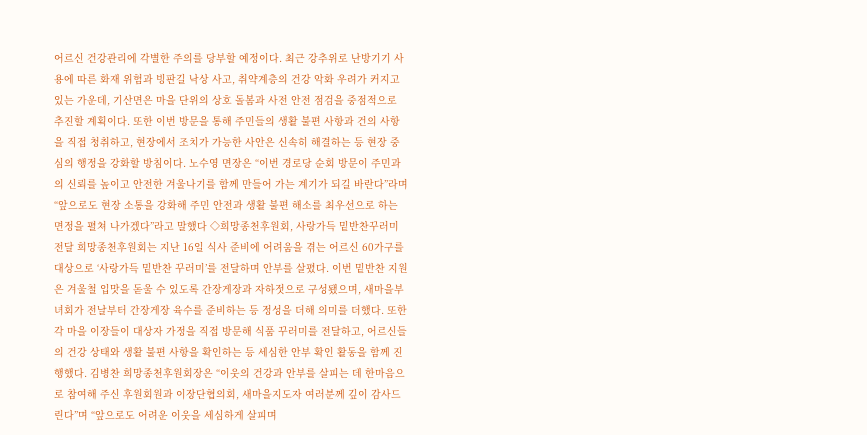어르신 건강관리에 각별한 주의를 당부할 예정이다. 최근 강추위로 난방기기 사용에 따른 화재 위험과 빙판길 낙상 사고, 취약계층의 건강 악화 우려가 커지고 있는 가운데, 기산면은 마을 단위의 상호 돌봄과 사전 안전 점검을 중점적으로 추진할 계획이다. 또한 이번 방문을 통해 주민들의 생활 불편 사항과 건의 사항을 직접 청취하고, 현장에서 조치가 가능한 사안은 신속히 해결하는 등 현장 중심의 행정을 강화할 방침이다. 노수영 면장은 “이번 경로당 순회 방문이 주민과의 신뢰를 높이고 안전한 겨울나기를 함께 만들어 가는 계기가 되길 바란다”라며 “앞으로도 현장 소통을 강화해 주민 안전과 생활 불편 해소를 최우선으로 하는 면정을 펼쳐 나가겠다”라고 말했다 ◇희망종천후원회, 사랑가득 밑반찬꾸러미 전달 희망종천후원회는 지난 16일 식사 준비에 어려움을 겪는 어르신 60가구를 대상으로 ‘사랑가득 밑반찬 꾸러미’를 전달하며 안부를 살폈다. 이번 밑반찬 지원은 겨울철 입맛을 돋울 수 있도록 간장게장과 자하젓으로 구성됐으며, 새마을부녀회가 전날부터 간장게장 육수를 준비하는 등 정성을 더해 의미를 더했다. 또한 각 마을 이장들이 대상자 가정을 직접 방문해 식품 꾸러미를 전달하고, 어르신들의 건강 상태와 생활 불편 사항을 확인하는 등 세심한 안부 확인 활동을 함께 진행했다. 김병찬 희망종천후원회장은 “이웃의 건강과 안부를 살피는 데 한마음으로 참여해 주신 후원회원과 이장단협의회, 새마을지도자 여러분께 깊이 감사드린다”며 “앞으로도 어려운 이웃을 세심하게 살피며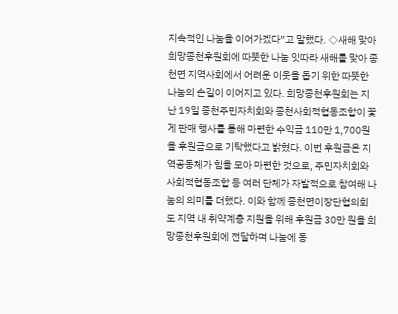지속적인 나눔을 이어가겠다”고 말했다. ◇새해 맞아 희망종천후원회에 따뜻한 나눔 잇따라 새해를 맞아 종천면 지역사회에서 어려운 이웃을 돕기 위한 따뜻한 나눔의 손길이 이어지고 있다. 희망종천후원회는 지난 19일 종천주민자치회와 종천사회적협동조합이 꽃게 판매 행사를 통해 마련한 수익금 110만 1,700원을 후원금으로 기탁했다고 밝혔다. 이번 후원금은 지역공동체가 힘을 모아 마련한 것으로, 주민자치회와 사회적협동조합 등 여러 단체가 자발적으로 참여해 나눔의 의미를 더했다. 이와 함께 종천면이장단협의회도 지역 내 취약계층 지원을 위해 후원금 30만 원을 희망종천후원회에 전달하며 나눔에 동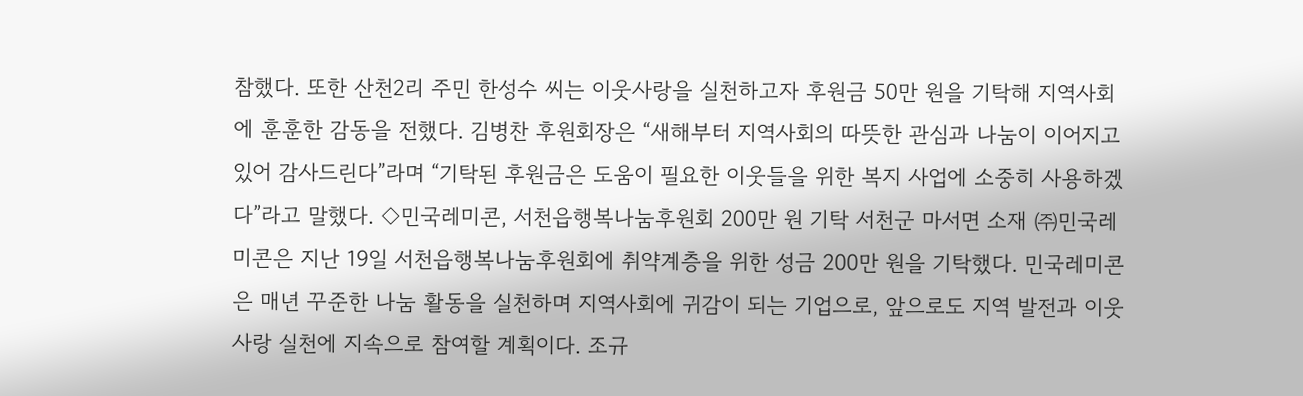참했다. 또한 산천2리 주민 한성수 씨는 이웃사랑을 실천하고자 후원금 50만 원을 기탁해 지역사회에 훈훈한 감동을 전했다. 김병찬 후원회장은 “새해부터 지역사회의 따뜻한 관심과 나눔이 이어지고 있어 감사드린다”라며 “기탁된 후원금은 도움이 필요한 이웃들을 위한 복지 사업에 소중히 사용하겠다”라고 말했다. ◇민국레미콘, 서천읍행복나눔후원회 200만 원 기탁 서천군 마서면 소재 ㈜민국레미콘은 지난 19일 서천읍행복나눔후원회에 취약계층을 위한 성금 200만 원을 기탁했다. 민국레미콘은 매년 꾸준한 나눔 활동을 실천하며 지역사회에 귀감이 되는 기업으로, 앞으로도 지역 발전과 이웃사랑 실천에 지속으로 참여할 계획이다. 조규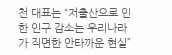천 대표는 “저출산으로 인한 인구 감소는 우리나라가 직면한 안타까운 현실”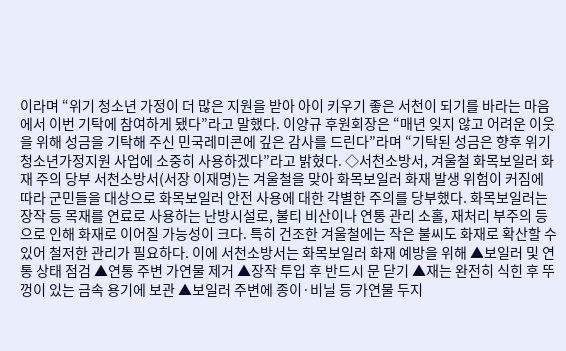이라며 “위기 청소년 가정이 더 많은 지원을 받아 아이 키우기 좋은 서천이 되기를 바라는 마음에서 이번 기탁에 참여하게 됐다”라고 말했다. 이양규 후원회장은 “매년 잊지 않고 어려운 이웃을 위해 성금을 기탁해 주신 민국레미콘에 깊은 감사를 드린다”라며 “기탁된 성금은 향후 위기청소년가정지원 사업에 소중히 사용하겠다”라고 밝혔다. ◇서천소방서, 겨울철 화목보일러 화재 주의 당부 서천소방서(서장 이재명)는 겨울철을 맞아 화목보일러 화재 발생 위험이 커짐에 따라 군민들을 대상으로 화목보일러 안전 사용에 대한 각별한 주의를 당부했다. 화목보일러는 장작 등 목재를 연료로 사용하는 난방시설로, 불티 비산이나 연통 관리 소홀, 재처리 부주의 등으로 인해 화재로 이어질 가능성이 크다. 특히 건조한 겨울철에는 작은 불씨도 화재로 확산할 수 있어 철저한 관리가 필요하다. 이에 서천소방서는 화목보일러 화재 예방을 위해 ▲보일러 및 연통 상태 점검 ▲연통 주변 가연물 제거 ▲장작 투입 후 반드시 문 닫기 ▲재는 완전히 식힌 후 뚜껑이 있는 금속 용기에 보관 ▲보일러 주변에 종이·비닐 등 가연물 두지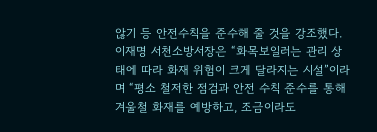않기 등 안전수칙을 준수해 줄 것을 강조했다. 이재명 서천소방서장은 “화목보일러는 관리 상태에 따라 화재 위험이 크게 달라지는 시설”이라며 “평소 철저한 점검과 안전 수칙 준수를 통해 겨울철 화재를 예방하고, 조금이라도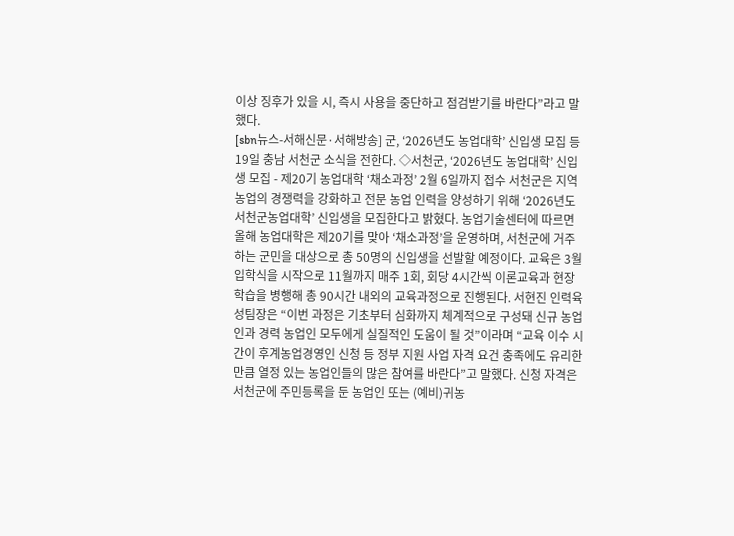이상 징후가 있을 시, 즉시 사용을 중단하고 점검받기를 바란다”라고 말했다.
[sbn뉴스-서해신문·서해방송] 군, ‘2026년도 농업대학’ 신입생 모집 등 19일 충남 서천군 소식을 전한다. ◇서천군, ‘2026년도 농업대학’ 신입생 모집 - 제20기 농업대학 ‘채소과정’ 2월 6일까지 접수 서천군은 지역 농업의 경쟁력을 강화하고 전문 농업 인력을 양성하기 위해 ‘2026년도 서천군농업대학’ 신입생을 모집한다고 밝혔다. 농업기술센터에 따르면 올해 농업대학은 제20기를 맞아 ‘채소과정’을 운영하며, 서천군에 거주하는 군민을 대상으로 총 50명의 신입생을 선발할 예정이다. 교육은 3월 입학식을 시작으로 11월까지 매주 1회, 회당 4시간씩 이론교육과 현장학습을 병행해 총 90시간 내외의 교육과정으로 진행된다. 서현진 인력육성팀장은 “이번 과정은 기초부터 심화까지 체계적으로 구성돼 신규 농업인과 경력 농업인 모두에게 실질적인 도움이 될 것”이라며 “교육 이수 시간이 후계농업경영인 신청 등 정부 지원 사업 자격 요건 충족에도 유리한 만큼 열정 있는 농업인들의 많은 참여를 바란다”고 말했다. 신청 자격은 서천군에 주민등록을 둔 농업인 또는 (예비)귀농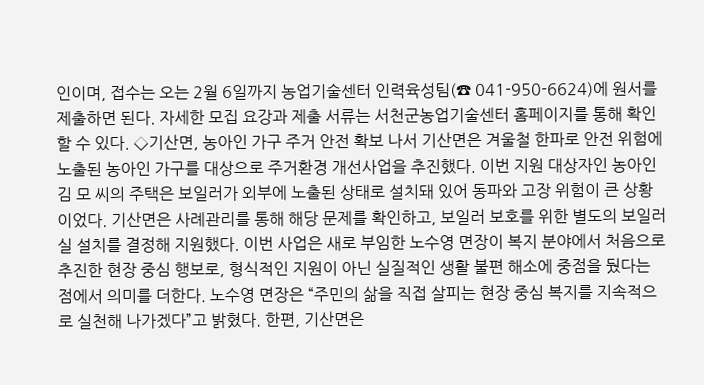인이며, 접수는 오는 2월 6일까지 농업기술센터 인력육성팀(☎ 041-950-6624)에 원서를 제출하면 된다. 자세한 모집 요강과 제출 서류는 서천군농업기술센터 홈페이지를 통해 확인할 수 있다. ◇기산면, 농아인 가구 주거 안전 확보 나서 기산면은 겨울철 한파로 안전 위험에 노출된 농아인 가구를 대상으로 주거환경 개선사업을 추진했다. 이번 지원 대상자인 농아인 김 모 씨의 주택은 보일러가 외부에 노출된 상태로 설치돼 있어 동파와 고장 위험이 큰 상황이었다. 기산면은 사례관리를 통해 해당 문제를 확인하고, 보일러 보호를 위한 별도의 보일러실 설치를 결정해 지원했다. 이번 사업은 새로 부임한 노수영 면장이 복지 분야에서 처음으로 추진한 현장 중심 행보로, 형식적인 지원이 아닌 실질적인 생활 불편 해소에 중점을 뒀다는 점에서 의미를 더한다. 노수영 면장은 “주민의 삶을 직접 살피는 현장 중심 복지를 지속적으로 실천해 나가겠다”고 밝혔다. 한편, 기산면은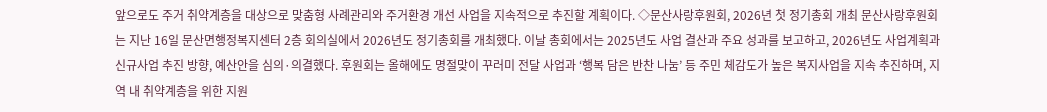앞으로도 주거 취약계층을 대상으로 맞춤형 사례관리와 주거환경 개선 사업을 지속적으로 추진할 계획이다. ◇문산사랑후원회, 2026년 첫 정기총회 개최 문산사랑후원회는 지난 16일 문산면행정복지센터 2층 회의실에서 2026년도 정기총회를 개최했다. 이날 총회에서는 2025년도 사업 결산과 주요 성과를 보고하고, 2026년도 사업계획과 신규사업 추진 방향, 예산안을 심의·의결했다. 후원회는 올해에도 명절맞이 꾸러미 전달 사업과 ‘행복 담은 반찬 나눔’ 등 주민 체감도가 높은 복지사업을 지속 추진하며, 지역 내 취약계층을 위한 지원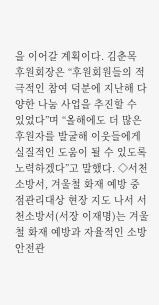을 이어갈 계획이다. 김춘목 후원회장은 “후원회원들의 적극적인 참여 덕분에 지난해 다양한 나눔 사업을 추진할 수 있었다”며 “올해에도 더 많은 후원자를 발굴해 이웃들에게 실질적인 도움이 될 수 있도록 노력하겠다”고 말했다. ◇서천소방서, 겨울철 화재 예방 중점관리대상 현장 지도 나서 서천소방서(서장 이재명)는 겨울철 화재 예방과 자율적인 소방안전관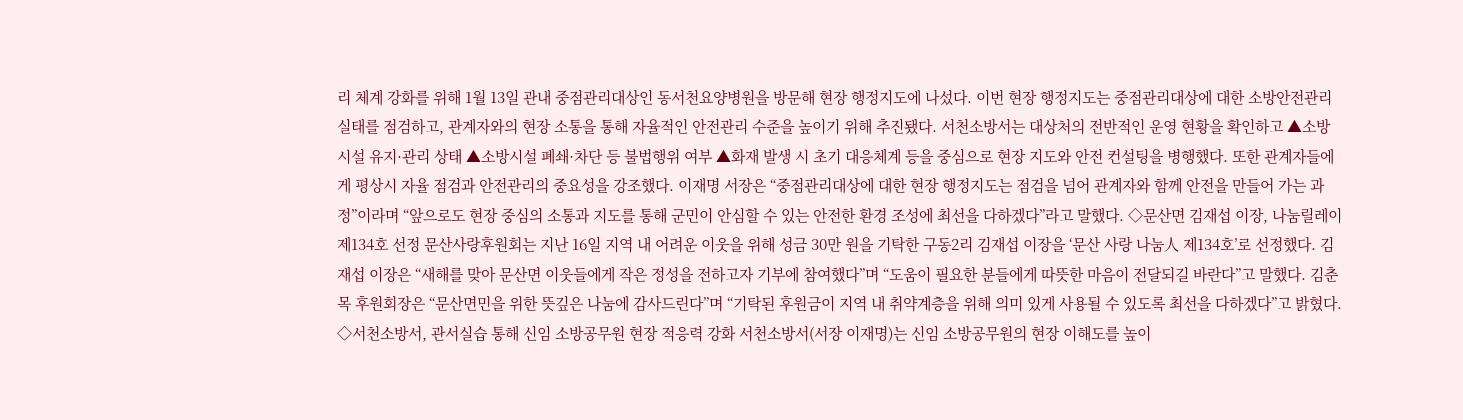리 체계 강화를 위해 1월 13일 관내 중점관리대상인 동서천요양병원을 방문해 현장 행정지도에 나섰다. 이번 현장 행정지도는 중점관리대상에 대한 소방안전관리 실태를 점검하고, 관계자와의 현장 소통을 통해 자율적인 안전관리 수준을 높이기 위해 추진됐다. 서천소방서는 대상처의 전반적인 운영 현황을 확인하고 ▲소방시설 유지·관리 상태 ▲소방시설 폐쇄·차단 등 불법행위 여부 ▲화재 발생 시 초기 대응체계 등을 중심으로 현장 지도와 안전 컨설팅을 병행했다. 또한 관계자들에게 평상시 자율 점검과 안전관리의 중요성을 강조했다. 이재명 서장은 “중점관리대상에 대한 현장 행정지도는 점검을 넘어 관계자와 함께 안전을 만들어 가는 과정”이라며 “앞으로도 현장 중심의 소통과 지도를 통해 군민이 안심할 수 있는 안전한 환경 조성에 최선을 다하겠다”라고 말했다. ◇문산면 김재섭 이장, 나눔릴레이 제134호 선정 문산사랑후원회는 지난 16일 지역 내 어려운 이웃을 위해 성금 30만 원을 기탁한 구동2리 김재섭 이장을 ‘문산 사랑 나눔人 제134호’로 선정했다. 김재섭 이장은 “새해를 맞아 문산면 이웃들에게 작은 정성을 전하고자 기부에 참여했다”며 “도움이 필요한 분들에게 따뜻한 마음이 전달되길 바란다”고 말했다. 김춘목 후원회장은 “문산면민을 위한 뜻깊은 나눔에 감사드린다”며 “기탁된 후원금이 지역 내 취약계층을 위해 의미 있게 사용될 수 있도록 최선을 다하겠다”고 밝혔다. ◇서천소방서, 관서실습 통해 신임 소방공무원 현장 적응력 강화 서천소방서(서장 이재명)는 신임 소방공무원의 현장 이해도를 높이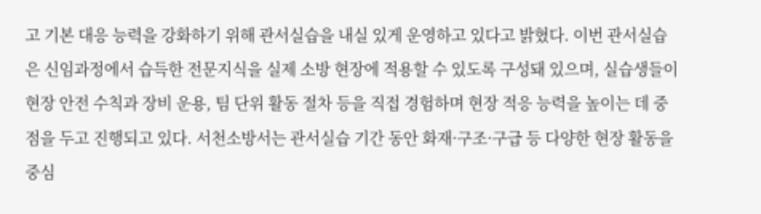고 기본 대응 능력을 강화하기 위해 관서실습을 내실 있게 운영하고 있다고 밝혔다. 이번 관서실습은 신임과정에서 습득한 전문지식을 실제 소방 현장에 적용할 수 있도록 구성돼 있으며, 실습생들이 현장 안전 수칙과 장비 운용, 팀 단위 활동 절차 등을 직접 경험하며 현장 적응 능력을 높이는 데 중점을 두고 진행되고 있다. 서천소방서는 관서실습 기간 동안 화재·구조·구급 등 다양한 현장 활동을 중심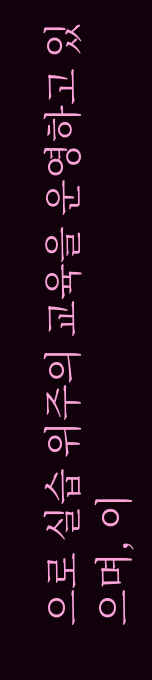으로 실습 위주의 교육을 운영하고 있으며, 이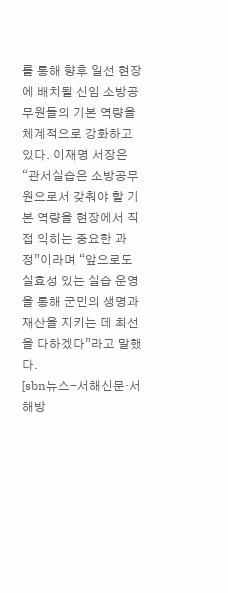를 통해 향후 일선 현장에 배치될 신임 소방공무원들의 기본 역량을 체계적으로 강화하고 있다. 이재명 서장은 “관서실습은 소방공무원으로서 갖춰야 할 기본 역량을 현장에서 직접 익히는 중요한 과정”이라며 “앞으로도 실효성 있는 실습 운영을 통해 군민의 생명과 재산을 지키는 데 최선을 다하겠다”라고 말했다.
[sbn뉴스-서해신문·서해방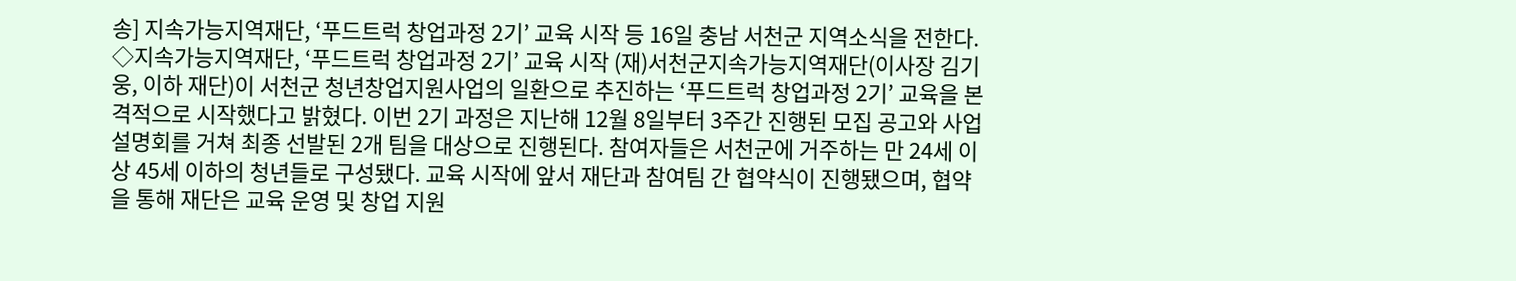송] 지속가능지역재단, ‘푸드트럭 창업과정 2기’ 교육 시작 등 16일 충남 서천군 지역소식을 전한다. ◇지속가능지역재단, ‘푸드트럭 창업과정 2기’ 교육 시작 (재)서천군지속가능지역재단(이사장 김기웅, 이하 재단)이 서천군 청년창업지원사업의 일환으로 추진하는 ‘푸드트럭 창업과정 2기’ 교육을 본격적으로 시작했다고 밝혔다. 이번 2기 과정은 지난해 12월 8일부터 3주간 진행된 모집 공고와 사업설명회를 거쳐 최종 선발된 2개 팀을 대상으로 진행된다. 참여자들은 서천군에 거주하는 만 24세 이상 45세 이하의 청년들로 구성됐다. 교육 시작에 앞서 재단과 참여팀 간 협약식이 진행됐으며, 협약을 통해 재단은 교육 운영 및 창업 지원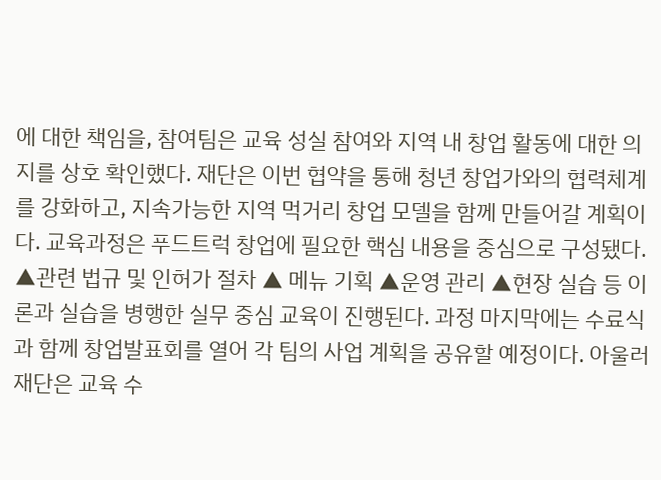에 대한 책임을, 참여팀은 교육 성실 참여와 지역 내 창업 활동에 대한 의지를 상호 확인했다. 재단은 이번 협약을 통해 청년 창업가와의 협력체계를 강화하고, 지속가능한 지역 먹거리 창업 모델을 함께 만들어갈 계획이다. 교육과정은 푸드트럭 창업에 필요한 핵심 내용을 중심으로 구성됐다. ▲관련 법규 및 인허가 절차 ▲ 메뉴 기획 ▲운영 관리 ▲현장 실습 등 이론과 실습을 병행한 실무 중심 교육이 진행된다. 과정 마지막에는 수료식과 함께 창업발표회를 열어 각 팀의 사업 계획을 공유할 예정이다. 아울러 재단은 교육 수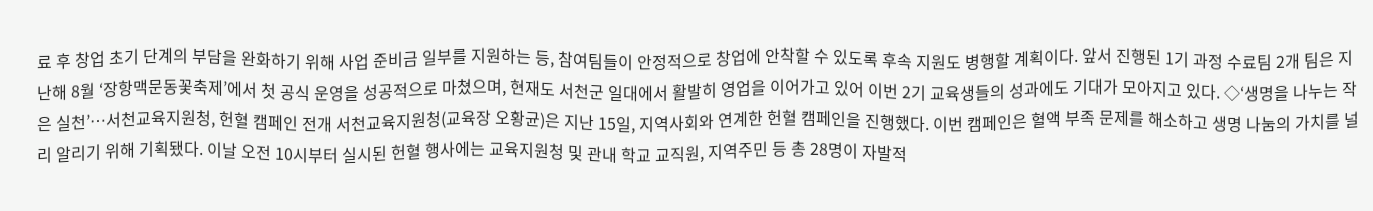료 후 창업 초기 단계의 부담을 완화하기 위해 사업 준비금 일부를 지원하는 등, 참여팀들이 안정적으로 창업에 안착할 수 있도록 후속 지원도 병행할 계획이다. 앞서 진행된 1기 과정 수료팀 2개 팀은 지난해 8월 ‘장항맥문동꽃축제’에서 첫 공식 운영을 성공적으로 마쳤으며, 현재도 서천군 일대에서 활발히 영업을 이어가고 있어 이번 2기 교육생들의 성과에도 기대가 모아지고 있다. ◇‘생명을 나누는 작은 실천’…서천교육지원청, 헌혈 캠페인 전개 서천교육지원청(교육장 오황균)은 지난 15일, 지역사회와 연계한 헌혈 캠페인을 진행했다. 이번 캠페인은 혈액 부족 문제를 해소하고 생명 나눔의 가치를 널리 알리기 위해 기획됐다. 이날 오전 10시부터 실시된 헌혈 행사에는 교육지원청 및 관내 학교 교직원, 지역주민 등 총 28명이 자발적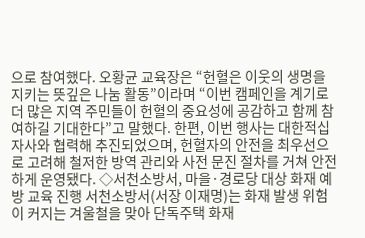으로 참여했다. 오황균 교육장은 “헌혈은 이웃의 생명을 지키는 뜻깊은 나눔 활동”이라며 “이번 캠페인을 계기로 더 많은 지역 주민들이 헌혈의 중요성에 공감하고 함께 참여하길 기대한다”고 말했다. 한편, 이번 행사는 대한적십자사와 협력해 추진되었으며, 헌혈자의 안전을 최우선으로 고려해 철저한 방역 관리와 사전 문진 절차를 거쳐 안전하게 운영됐다. ◇서천소방서, 마을·경로당 대상 화재 예방 교육 진행 서천소방서(서장 이재명)는 화재 발생 위험이 커지는 겨울철을 맞아 단독주택 화재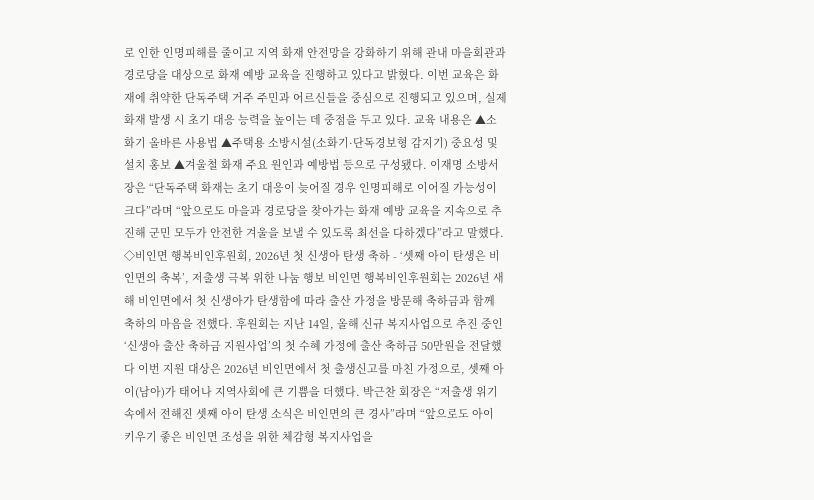로 인한 인명피해를 줄이고 지역 화재 안전망을 강화하기 위해 관내 마을회관과 경로당을 대상으로 화재 예방 교육을 진행하고 있다고 밝혔다. 이번 교육은 화재에 취약한 단독주택 거주 주민과 어르신들을 중심으로 진행되고 있으며, 실제 화재 발생 시 초기 대응 능력을 높이는 데 중점을 두고 있다. 교육 내용은 ▲소화기 올바른 사용법 ▲주택용 소방시설(소화기·단독경보형 감지기) 중요성 및 설치 홍보 ▲겨울철 화재 주요 원인과 예방법 등으로 구성됐다. 이재명 소방서장은 “단독주택 화재는 초기 대응이 늦어질 경우 인명피해로 이어질 가능성이 크다”라며 “앞으로도 마을과 경로당을 찾아가는 화재 예방 교육을 지속으로 추진해 군민 모두가 안전한 겨울을 보낼 수 있도록 최선을 다하겠다”라고 말했다. ◇비인면 행복비인후원회, 2026년 첫 신생아 탄생 축하 - ‘셋째 아이 탄생은 비인면의 축복’, 저출생 극복 위한 나눔 행보 비인면 행복비인후원회는 2026년 새해 비인면에서 첫 신생아가 탄생함에 따라 출산 가정을 방문해 축하금과 함께 축하의 마음을 전했다. 후원회는 지난 14일, 올해 신규 복지사업으로 추진 중인 ‘신생아 출산 축하금 지원사업’의 첫 수혜 가정에 출산 축하금 50만원을 전달했다 이번 지원 대상은 2026년 비인면에서 첫 출생신고를 마친 가정으로, 셋째 아이(남아)가 태어나 지역사회에 큰 기쁨을 더했다. 박근찬 회장은 “저출생 위기 속에서 전해진 셋째 아이 탄생 소식은 비인면의 큰 경사”라며 “앞으로도 아이 키우기 좋은 비인면 조성을 위한 체감형 복지사업을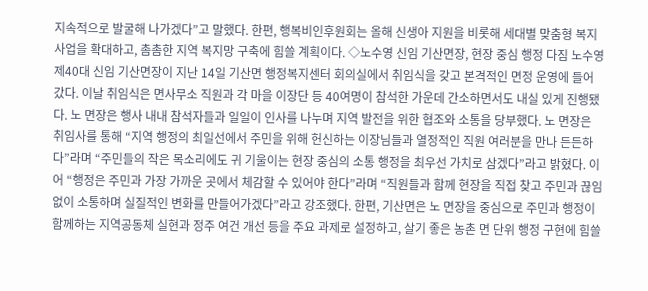지속적으로 발굴해 나가겠다”고 말했다. 한편, 행복비인후원회는 올해 신생아 지원을 비롯해 세대별 맞춤형 복지사업을 확대하고, 촘촘한 지역 복지망 구축에 힘쓸 계획이다. ◇노수영 신임 기산면장, 현장 중심 행정 다짐 노수영 제40대 신임 기산면장이 지난 14일 기산면 행정복지센터 회의실에서 취임식을 갖고 본격적인 면정 운영에 들어갔다. 이날 취임식은 면사무소 직원과 각 마을 이장단 등 40여명이 참석한 가운데 간소하면서도 내실 있게 진행됐다. 노 면장은 행사 내내 참석자들과 일일이 인사를 나누며 지역 발전을 위한 협조와 소통을 당부했다. 노 면장은 취임사를 통해 “지역 행정의 최일선에서 주민을 위해 헌신하는 이장님들과 열정적인 직원 여러분을 만나 든든하다”라며 “주민들의 작은 목소리에도 귀 기울이는 현장 중심의 소통 행정을 최우선 가치로 삼겠다”라고 밝혔다. 이어 “행정은 주민과 가장 가까운 곳에서 체감할 수 있어야 한다”라며 “직원들과 함께 현장을 직접 찾고 주민과 끊임없이 소통하며 실질적인 변화를 만들어가겠다”라고 강조했다. 한편, 기산면은 노 면장을 중심으로 주민과 행정이 함께하는 지역공동체 실현과 정주 여건 개선 등을 주요 과제로 설정하고, 살기 좋은 농촌 면 단위 행정 구현에 힘쓸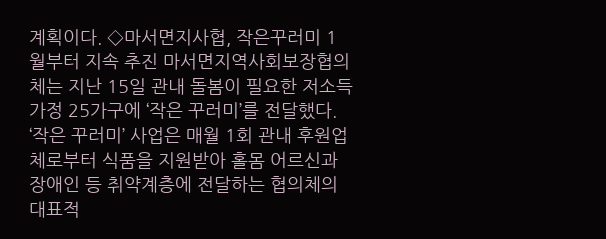계획이다. ◇마서면지사협, 작은꾸러미 1월부터 지속 추진 마서면지역사회보장협의체는 지난 15일 관내 돌봄이 필요한 저소득가정 25가구에 ‘작은 꾸러미’를 전달했다. ‘작은 꾸러미’ 사업은 매월 1회 관내 후원업체로부터 식품을 지원받아 홀몸 어르신과 장애인 등 취약계층에 전달하는 협의체의 대표적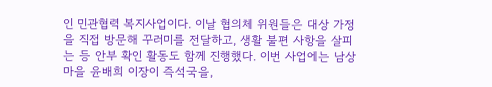인 민관협력 복지사업이다. 이날 협의체 위원들은 대상 가정을 직접 방문해 꾸러미를 전달하고, 생활 불편 사항을 살피는 등 안부 확인 활동도 함께 진행했다. 이번 사업에는 남상마을 윤배희 이장이 즉석국을,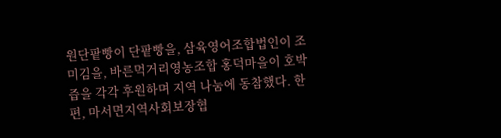원단팥빵이 단팥빵을, 삼육영어조합법인이 조미김을, 바른먹거리영농조합 홍덕마을이 호박즙을 각각 후원하며 지역 나눔에 동참했다. 한편, 마서면지역사회보장협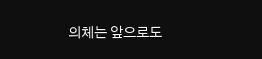의체는 앞으로도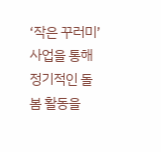‘작은 꾸러미’ 사업을 통해 정기적인 돌봄 활동을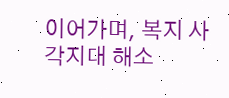이어가며, 복지 사각지대 해소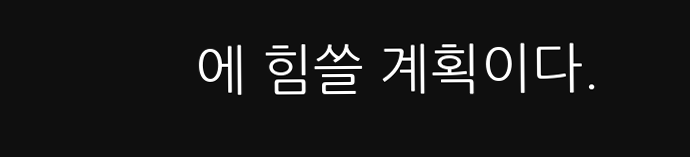에 힘쓸 계획이다.